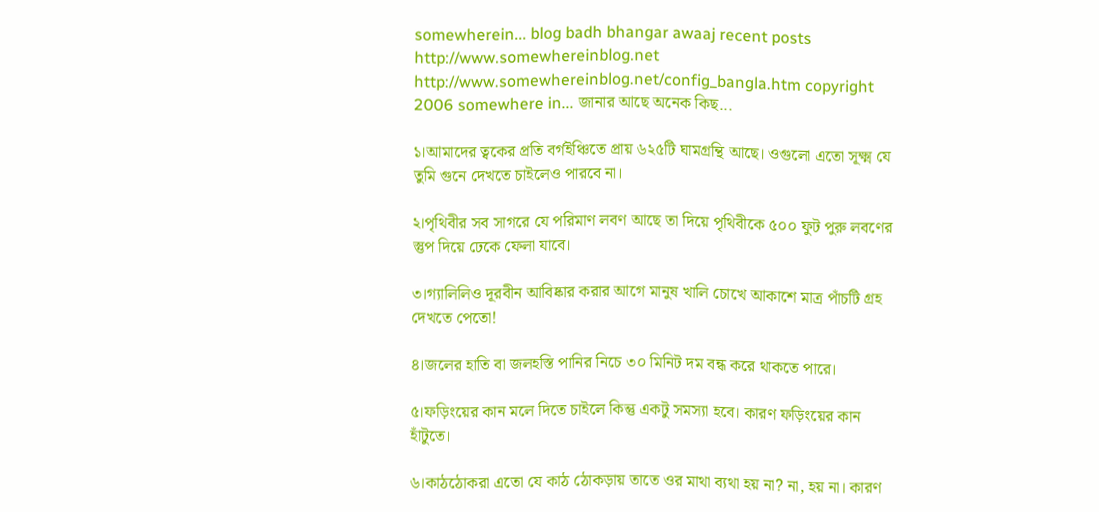somewherein... blog badh bhangar awaaj recent posts http://www.somewhereinblog.net http://www.somewhereinblog.net/config_bangla.htm copyright 2006 somewhere in... জানার আছে অনেক কিছ...

১।আমাদের ত্বকের প্রতি বর্গইঞ্চিতে প্রায় ৬২৫টি ঘামগ্রন্থি আছে। ওগুলো এতো সূক্ষ্ম যে তুমি গুনে দেখতে চাইলেও পারবে না।

২।পৃথিবীর সব সাগরে যে পরিমাণ লবণ আছে তা দিয়ে পৃথিবীকে ৫০০ ফুট পুরু লবণের স্তুপ দিয়ে ঢেকে ফেলা যাবে।

৩।গ্যালিলিও দূরবীন আবিষ্কার করার আগে মানুষ খালি চোখে আকাশে মাত্র পাঁচটি গ্রহ দেখতে পেতো!

৪।জলের হাতি বা জলহস্তি পানির নিচে ৩০ মিনিট দম বন্ধ করে থাকতে পারে।

৫।ফড়িংয়ের কান মলে দিতে চাইলে কিন্তু একটু সমস্যা হবে। কারণ ফড়িংয়ের কান হাঁটুতে।

৬।কাঠঠোকরা এতো যে কাঠ ঠোকড়ায় তাতে ওর মাথা ব্যথা হয় না? না, হয় না। কারণ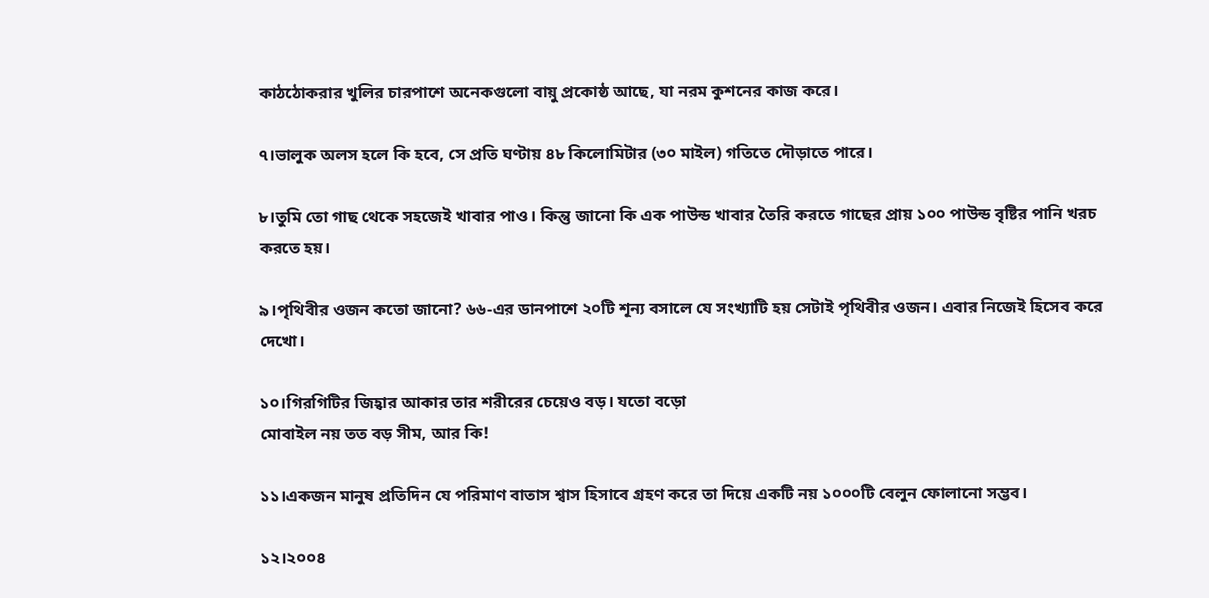কাঠঠোকরার খুলির চারপাশে অনেকগুলো বায়ু প্রকোষ্ঠ আছে, যা নরম কুশনের কাজ করে।

৭।ভালুক অলস হলে কি হবে, সে প্রতি ঘণ্টায় ৪৮ কিলোমিটার (৩০ মাইল) গতিতে দৌড়াতে পারে।

৮।তুমি তো গাছ থেকে সহজেই খাবার পাও। কিন্তু জানো কি এক পাউন্ড খাবার তৈরি করতে গাছের প্রায় ১০০ পাউন্ড বৃষ্টির পানি খরচ করতে হয়।

৯।পৃথিবীর ওজন কতো জানো? ৬৬-এর ডানপাশে ২০টি শূন্য বসালে যে সংখ্যাটি হয় সেটাই পৃথিবীর ওজন। এবার নিজেই হিসেব করে দেখো।

১০।গিরগিটির জিহ্বার আকার তার শরীরের চেয়েও বড়। যতো বড়ো
মোবাইল নয় তত বড় সীম, আর কি!

১১।একজন মানুষ প্রতিদিন যে পরিমাণ বাতাস শ্বাস হিসাবে গ্রহণ করে তা দিয়ে একটি নয় ১০০০টি বেলুন ফোলানো সম্ভব।

১২।২০০৪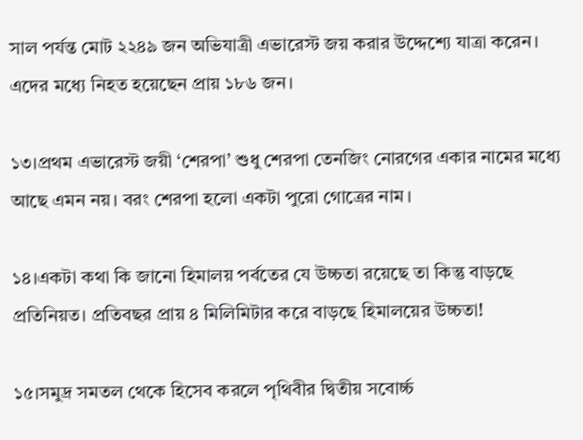সাল পর্যন্ত মোট ২২৪৯ জন অভিযাত্রী এভারেস্ট জয় করার উদ্দেশ্যে যাত্রা করেন। এদের মধ্যে নিহত হয়েছেন প্রায় ১৮৬ জন।

১৩।প্রথম এভারেস্ট জয়ী ‘শেরপা’ শুধু শেরপা তেনজিং নোরগের একার নামের মধ্যে আছে এমন নয়। বরং শেরপা হলো একটা পুরো গোত্রের নাম।

১৪।একটা কথা কি জানো হিমালয় পর্বতের যে উচ্চতা রয়েছে তা কিন্তু বাড়ছে প্রতিনিয়ত। প্রতিবছর প্রায় ৪ মিলিমিটার করে বাড়ছে হিমালয়ের উচ্চতা!

১৫।সমুদ্র সমতল থেকে হিসেব করলে পৃথিবীর দ্বিতীয় সবোর্চ্চ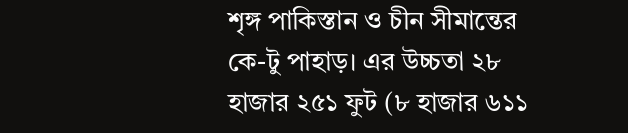শৃঙ্গ পাকিস্তান ও চীন সীমান্তের কে-টু পাহাড়। এর উচ্চতা ২৮ হাজার ২৫১ ফুট (৮ হাজার ৬১১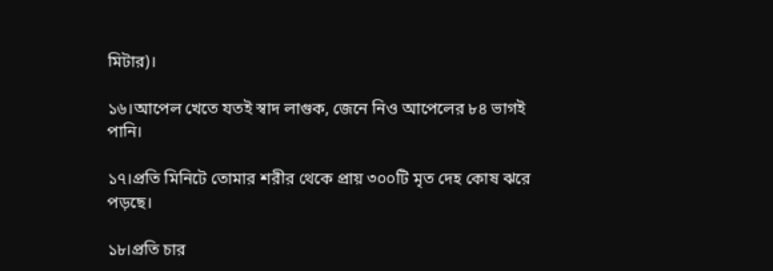মিটার)।

১৬।আপেল খেতে যতই স্বাদ লাগুক, জেনে নিও আপেলের ৮৪ ভাগই পানি।

১৭।প্রতি মিনিটে তোমার শরীর থেকে প্রায় ৩০০টি মৃত দেহ কোষ ঝরে পড়ছে।

১৮।প্রতি চার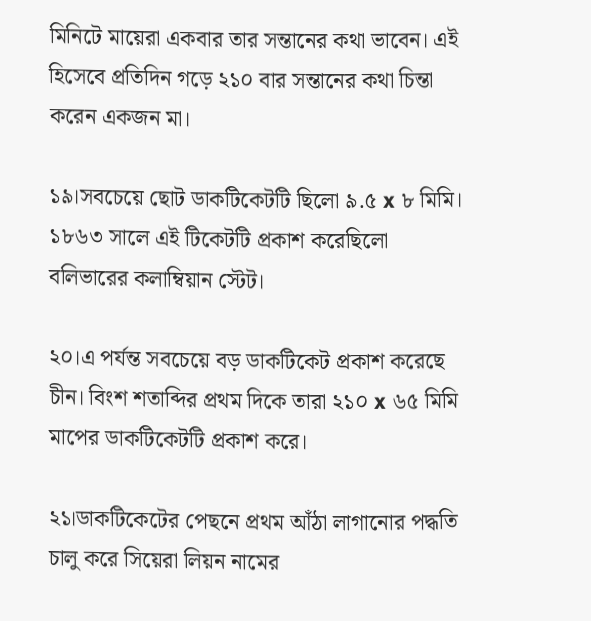মিনিটে মায়েরা একবার তার সন্তানের কথা ভাবেন। এই হিসেবে প্রতিদিন গড়ে ২১০ বার সন্তানের কথা চিন্তা করেন একজন মা।

১৯।সবচেয়ে ছোট ডাকটিকেটটি ছিলো ৯.৫ x ৮ মিমি। ১৮৬৩ সালে এই টিকেটটি প্রকাশ করেছিলো বলিভারের কলাম্বিয়ান স্টেট।

২০।এ পর্যন্ত সবচেয়ে বড় ডাকটিকেট প্রকাশ করেছে চীন। বিংশ শতাব্দির প্রথম দিকে তারা ২১০ x ৬৫ মিমি মাপের ডাকটিকেটটি প্রকাশ করে।

২১।ডাকটিকেটের পেছনে প্রথম আঁঠা লাগানোর পদ্ধতি চালু করে সিয়েরা লিয়ন নামের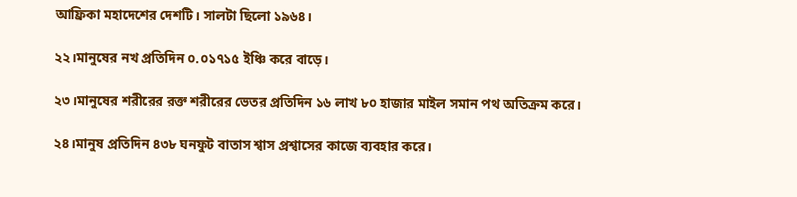আফ্রিকা মহাদেশের দেশটি। সালটা ছিলো ১৯৬৪।

২২।মানুষের নখ প্রতিদিন ০.০১৭১৫ ইঞ্চি করে বাড়ে।

২৩।মানুষের শরীরের রক্ত শরীরের ভেতর প্রতিদিন ১৬ লাখ ৮০ হাজার মাইল সমান পথ অতিক্রম করে।

২৪।মানুষ প্রতিদিন ৪৩৮ ঘনফুট বাতাস শ্বাস প্রশ্বাসের কাজে ব্যবহার করে।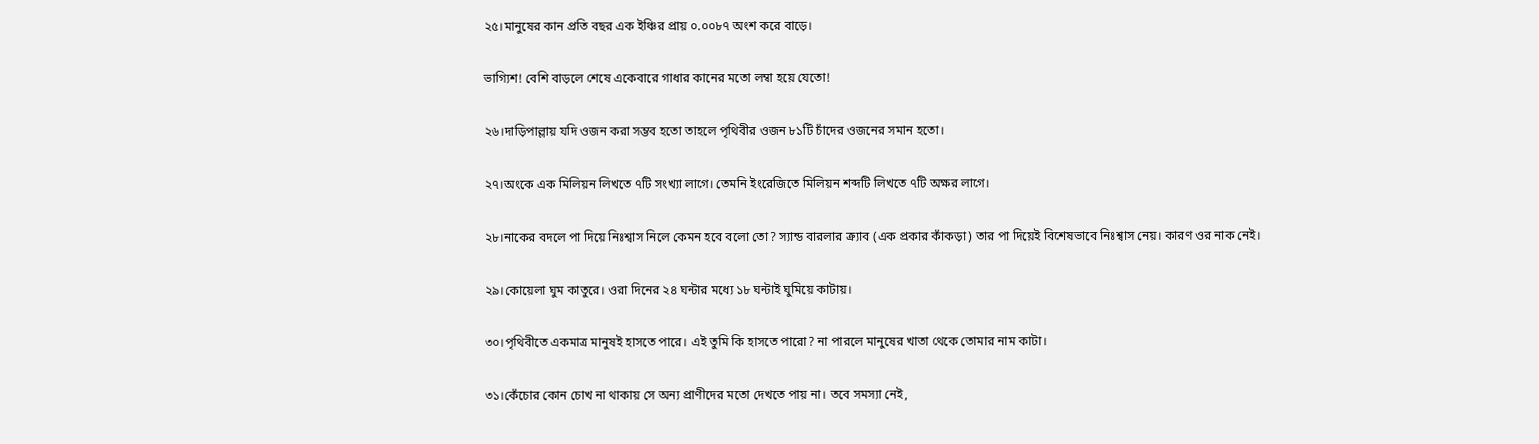২৫।মানুষের কান প্রতি বছর এক ইঞ্চির প্রায় ০.০০৮৭ অংশ করে বাড়ে।

ভাগ্যিশ! বেশি বাড়লে শেষে একেবারে গাধার কানের মতো লম্বা হয়ে যেতো!

২৬।দাড়িপাল্লায় যদি ওজন করা সম্ভব হতো তাহলে পৃথিবীর ওজন ৮১টি চাঁদের ওজনের সমান হতো।

২৭।অংকে এক মিলিয়ন লিখতে ৭টি সংখ্যা লাগে। তেমনি ইংরেজিতে মিলিয়ন শব্দটি লিখতে ৭টি অক্ষর লাগে।

২৮।নাকের বদলে পা দিয়ে নিঃশ্বাস নিলে কেমন হবে বলো তো? স্যান্ড বারলার ক্র্যাব (এক প্রকার কাঁকড়া) তার পা দিয়েই বিশেষভাবে নিঃশ্বাস নেয়। কারণ ওর নাক নেই।

২৯।কোয়েলা ঘুম কাতুরে। ওরা দিনের ২৪ ঘন্টার মধ্যে ১৮ ঘন্টাই ঘুমিয়ে কাটায়।

৩০।পৃথিবীতে একমাত্র মানুষই হাসতে পারে। এই তুমি কি হাসতে পারো? না পারলে মানুষের খাতা থেকে তোমার নাম কাটা।

৩১।কেঁচোর কোন চোখ না থাকায় সে অন্য প্রাণীদের মতো দেখতে পায় না। তবে সমস্যা নেই,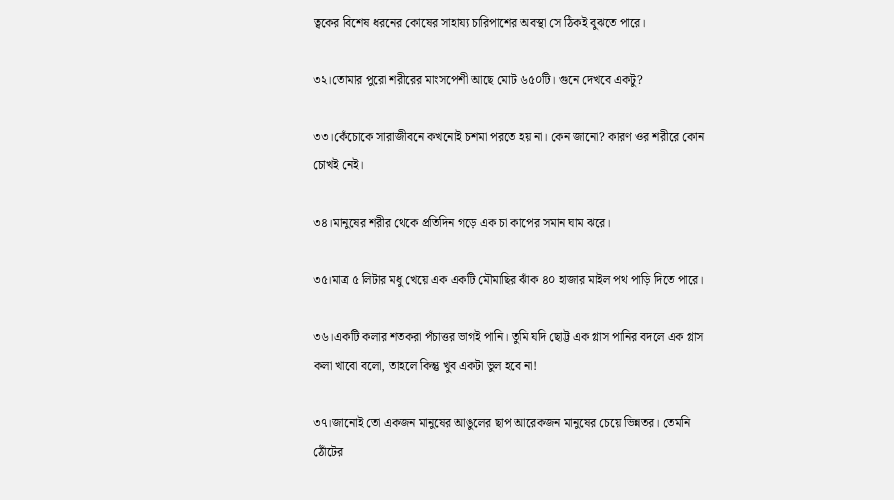ত্বকের বিশেষ ধরনের কোষের সাহায্য চারিপাশের অবস্থা সে ঠিকই বুঝতে পারে।

৩২।তোমার পুরো শরীরের মাংসপেশী আছে মোট ৬৫০টি। গুনে দেখবে একটু?

৩৩।কেঁচোকে সারাজীবনে কখনোই চশমা পরতে হয় না। কেন জানো? কারণ ওর শরীরে কোন চোখই নেই।

৩৪।মানুষের শরীর থেকে প্রতিদিন গড়ে এক চা কাপের সমান ঘাম ঝরে।

৩৫।মাত্র ৫ লিটার মধু খেয়ে এক একটি মৌমাছির ঝাঁক ৪০ হাজার মাইল পথ পাড়ি দিতে পারে।

৩৬।একটি কলার শতকরা পঁচাত্তর ভাগই পানি। তুমি যদি ছোট্ট এক গ্লাস পানির বদলে এক গ্লাস কলা খাবো বলো, তাহলে কিন্তু খুব একটা ভুল হবে না!

৩৭।জানোই তো একজন মানুষের আঙুলের ছাপ আরেকজন মানুষের চেয়ে ভিন্নতর। তেমনি ঠোঁটের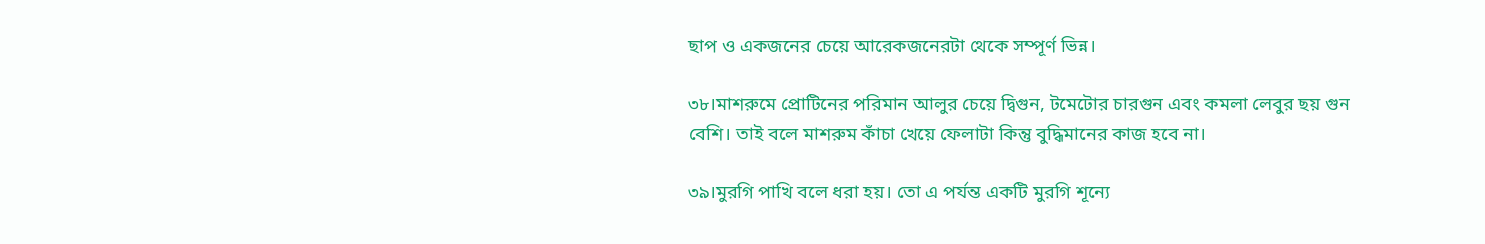ছাপ ও একজনের চেয়ে আরেকজনেরটা থেকে সম্পূর্ণ ভিন্ন।

৩৮।মাশরুমে প্রোটিনের পরিমান আলুর চেয়ে দ্বিগুন, টমেটোর চারগুন এবং কমলা লেবুর ছয় গুন বেশি। তাই বলে মাশরুম কাঁচা খেয়ে ফেলাটা কিন্তু বুদ্ধিমানের কাজ হবে না।

৩৯।মুরগি পাখি বলে ধরা হয়। তো এ পর্যন্ত একটি মুরগি শূন্যে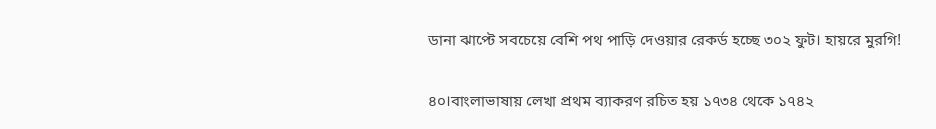ডানা ঝাপ্টে সবচেয়ে বেশি পথ পাড়ি দেওয়ার রেকর্ড হচ্ছে ৩০২ ফুট। হায়রে মুরগি!

৪০।বাংলাভাষায় লেখা প্রথম ব্যাকরণ রচিত হয় ১৭৩৪ থেকে ১৭৪২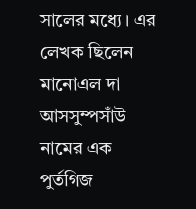সালের মধ্যে। এর লেখক ছিলেন মানোএল দা আসসুম্পসাঁউ নামের এক পুর্তগিজ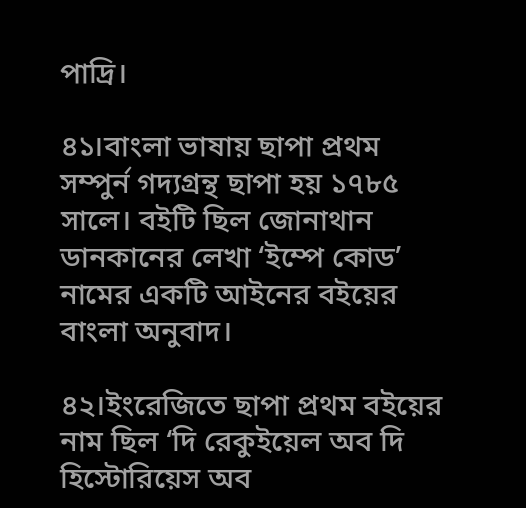পাদ্রি।

৪১।বাংলা ভাষায় ছাপা প্রথম সম্পুর্ন গদ্যগ্রন্থ ছাপা হয় ১৭৮৫ সালে। বইটি ছিল জোনাথান ডানকানের লেখা ‘ইম্পে কোড’ নামের একটি আইনের বইয়ের বাংলা অনুবাদ।

৪২।ইংরেজিতে ছাপা প্রথম বইয়ের নাম ছিল ‘দি রেকুইয়েল অব দি হিস্টোরিয়েস অব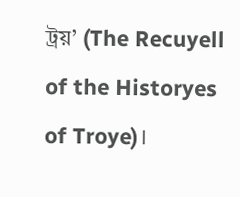ট্রয়’ (The Recuyell of the Historyes of Troye)।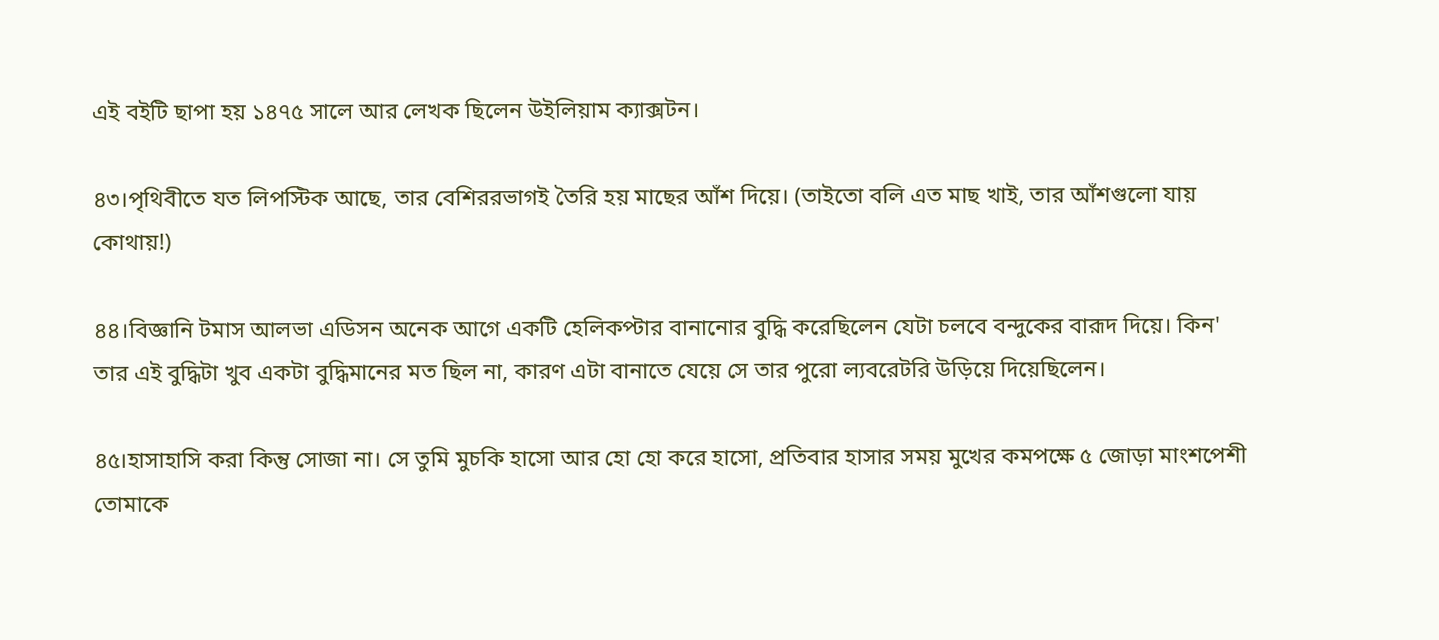এই বইটি ছাপা হয় ১৪৭৫ সালে আর লেখক ছিলেন উইলিয়াম ক্যাক্সটন।

৪৩।পৃথিবীতে যত লিপস্টিক আছে, তার বেশিররভাগই তৈরি হয় মাছের আঁশ দিয়ে। (তাইতো বলি এত মাছ খাই, তার আঁশগুলো যায় কোথায়!)

৪৪।বিজ্ঞানি টমাস আলভা এডিসন অনেক আগে একটি হেলিকপ্টার বানানোর বুদ্ধি করেছিলেন যেটা চলবে বন্দুকের বারূদ দিয়ে। কিন' তার এই বুদ্ধিটা খুব একটা বুদ্ধিমানের মত ছিল না, কারণ এটা বানাতে যেয়ে সে তার পুরো ল্যবরেটরি উড়িয়ে দিয়েছিলেন।

৪৫।হাসাহাসি করা কিন্তু সোজা না। সে তুমি মুচকি হাসো আর হো হো করে হাসো, প্রতিবার হাসার সময় মুখের কমপক্ষে ৫ জোড়া মাংশপেশী তোমাকে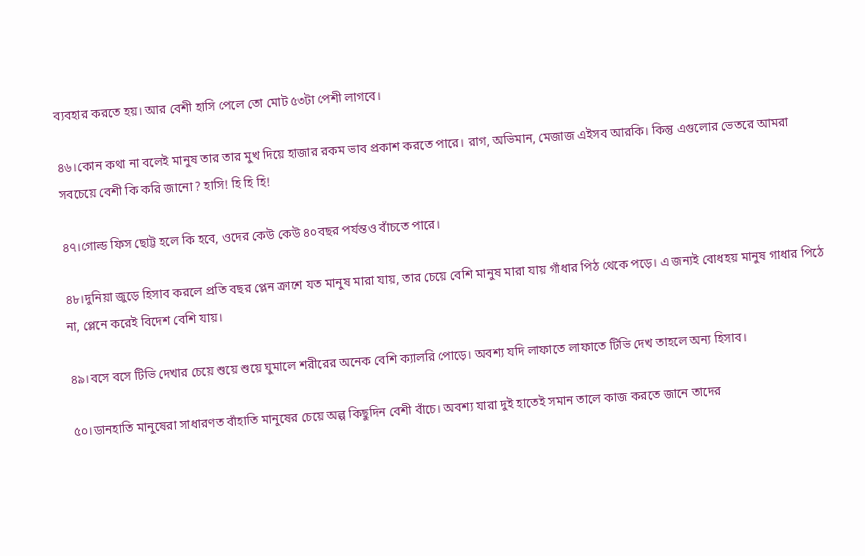ব্যবহার করতে হয়। আর বেশী হাসি পেলে তো মোট ৫৩টা পেশী লাগবে।

৪৬।কোন কথা না বলেই মানুষ তার তার মুখ দিয়ে হাজার রকম ভাব প্রকাশ করতে পারে। রাগ, অভিমান, মেজাজ এইসব আরকি। কিন্তু এগুলোর ভেতরে আমরা সবচেয়ে বেশী কি করি জানো? হাসি! হি হি হি!

৪৭।গোল্ড ফিস ছোট্ট হলে কি হবে, ওদের কেউ কেউ ৪০বছর পর্যন্তও বাঁচতে পারে।

৪৮।দুনিয়া জুড়ে হিসাব করলে প্রতি বছর প্লেন ক্রাশে যত মানুষ মারা যায়, তার চেয়ে বেশি মানুষ মারা যায় গাঁধার পিঠ থেকে পড়ে। এ জন্যই বোধহয় মানুষ গাধার পিঠে না, প্লেনে করেই বিদেশ বেশি যায়।

৪৯।বসে বসে টিভি দেখার চেয়ে শুয়ে শুয়ে ঘুমালে শরীরের অনেক বেশি ক্যালরি পোড়ে। অবশ্য যদি লাফাতে লাফাতে টিভি দেখ তাহলে অন্য হিসাব।

৫০।ডানহাতি মানুষেরা সাধারণত বাঁহাতি মানুষের চেয়ে অল্প কিছুদিন বেশী বাঁচে। অবশ্য যারা দুই হাতেই সমান তালে কাজ করতে জানে তাদের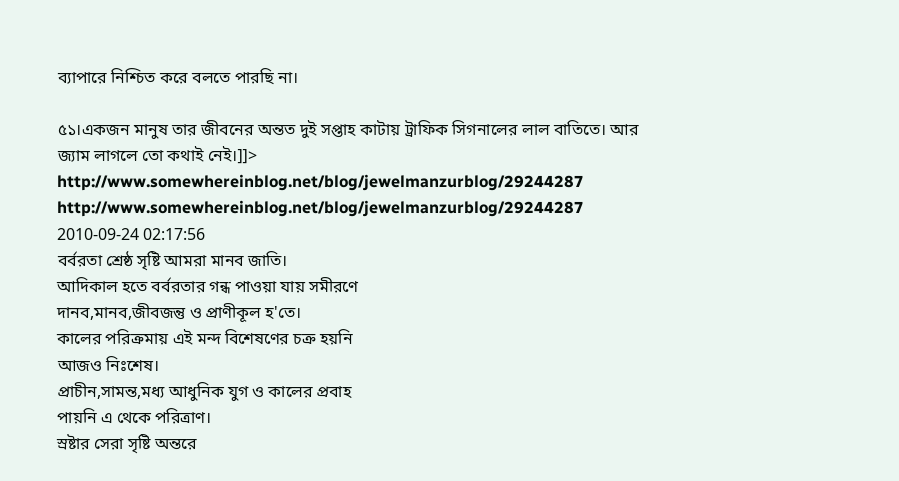ব্যাপারে নিশ্চিত করে বলতে পারছি না।

৫১।একজন মানুষ তার জীবনের অন্তত দুই সপ্তাহ কাটায় ট্রাফিক সিগনালের লাল বাতিতে। আর জ্যাম লাগলে তো কথাই নেই।]]>
http://www.somewhereinblog.net/blog/jewelmanzurblog/29244287 http://www.somewhereinblog.net/blog/jewelmanzurblog/29244287 2010-09-24 02:17:56
বর্বরতা শ্রেষ্ঠ সৃষ্টি আমরা মানব জাতি।
আদিকাল হতে বর্বরতার গন্ধ পাওয়া যায় সমীরণে
দানব,মানব,জীবজন্তু ও প্রাণীকূল হ'তে।
কালের পরিক্রমায় এই মন্দ বিশেষণের চক্র হয়নি
আজও নিঃশেষ।
প্রাচীন,সামন্ত,মধ্য আধুনিক যুগ ও কালের প্রবাহ
পায়নি এ থেকে পরিত্রাণ।
স্রষ্টার সেরা সৃষ্টি অন্তরে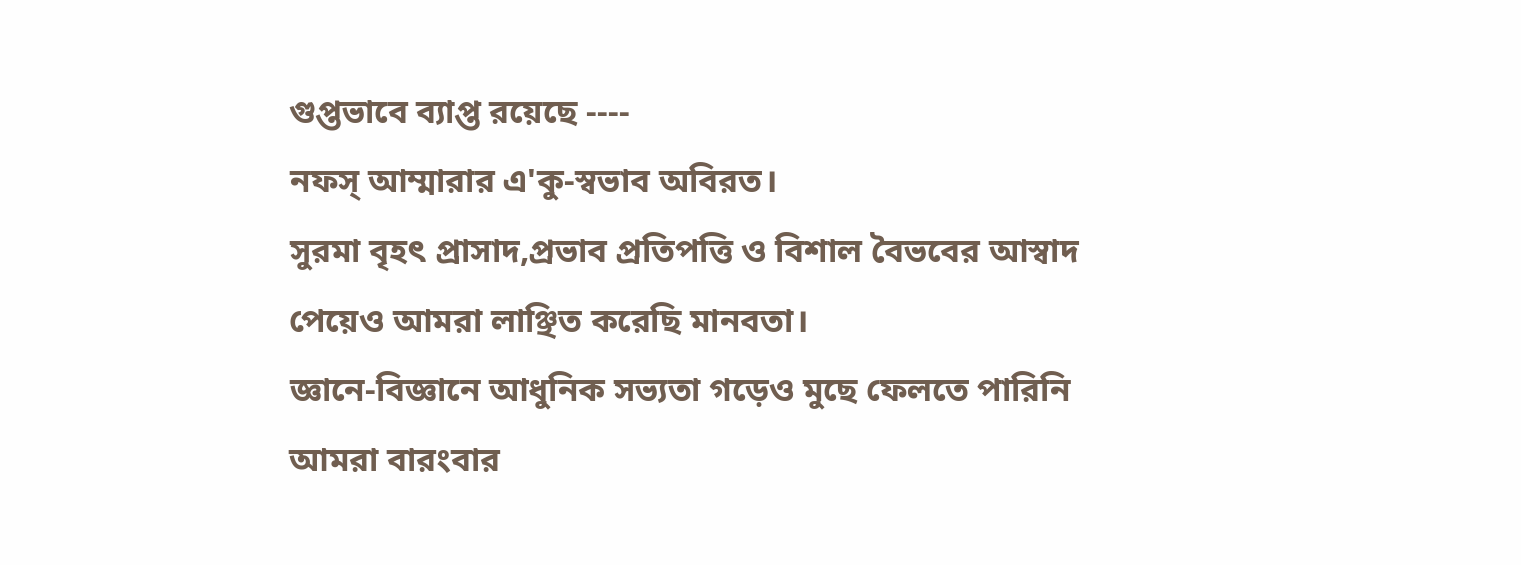গুপ্তভাবে ব্যাপ্ত রয়েছে ----
নফস্ আম্মারার এ'কু-স্বভাব অবিরত।
সুরমা বৃহৎ প্রাসাদ,প্রভাব প্রতিপত্তি ও বিশাল বৈভবের আস্বাদ
পেয়েও আমরা লাঞ্ছিত করেছি মানবতা।
জ্ঞানে-বিজ্ঞানে আধুনিক সভ্যতা গড়েও মুছে ফেলতে পারিনি
আমরা বারংবার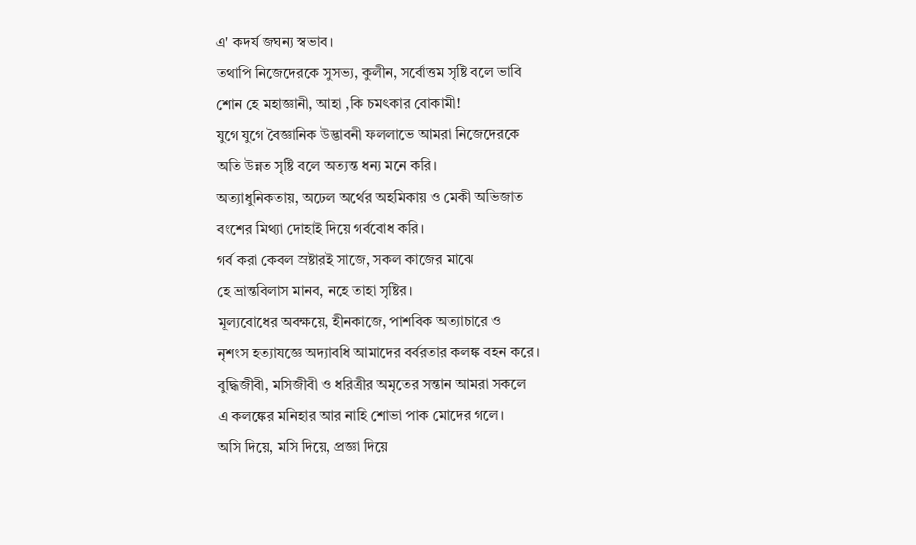এ' কদর্য জঘন্য স্বভাব।
তথাপি নিজেদেরকে সুসভ্য, কুলীন, সর্বোত্তম সৃষ্টি বলে ভাবি
শোন হে মহাজ্ঞানী, আহা ,কি চমৎকার বোকামী!
যুগে যুগে বৈজ্ঞানিক উদ্ভাবনী ফললাভে আমরা নিজেদেরকে
অতি উন্নত সৃষ্টি বলে অত্যন্ত ধন্য মনে করি।
অত্যাধুনিকতায়, অঢেল অর্থের অহমিকায় ও মেকী অভিজাত
বংশের মিথ্যা দোহাই দিয়ে গর্ববোধ করি।
গর্ব করা কেবল স্রষ্টারই সাজে, সকল কাজের মাঝে
হে ভ্রান্তবিলাস মানব, নহে তাহা সৃষ্টির।
মূল্যবোধের অবক্ষয়ে, হীনকাজে, পাশবিক অত্যাচারে ও
নৃশংস হত্যাযজ্ঞে অদ্যাবধি আমাদের বর্বরতার কলঙ্ক বহন করে।
বুদ্ধিজীবী, মসিজীবী ও ধরিত্রীর অমৃতের সন্তান আমরা সকলে
এ কলঙ্কের মনিহার আর নাহি শোভা পাক মোদের গলে।
অসি দিয়ে, মসি দিয়ে, প্রজ্ঞা দিয়ে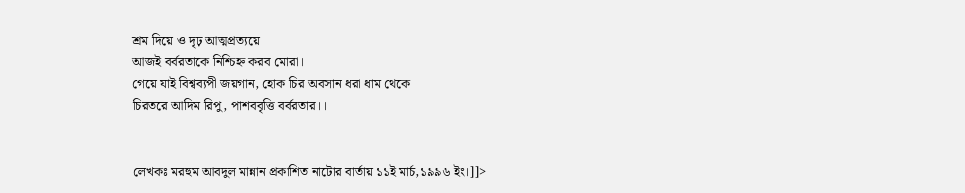শ্রম দিয়ে ও দৃঢ় আত্মপ্রত্যয়ে
আজই বর্বরতাকে নিশ্চিহ্ন করব মোরা।
গেয়ে যাই বিশ্বব্যপী জয়গান, হোক চির অবসান ধরা ধাম থেকে
চিরতরে আদিম রিপু, পাশববৃত্তি বর্বরতার।।


লেখকঃ মরহুম আবদুল মান্নান প্রকাশিত নাটোর বার্তায় ১১ই মার্চ,১৯৯৬ ইং।]]>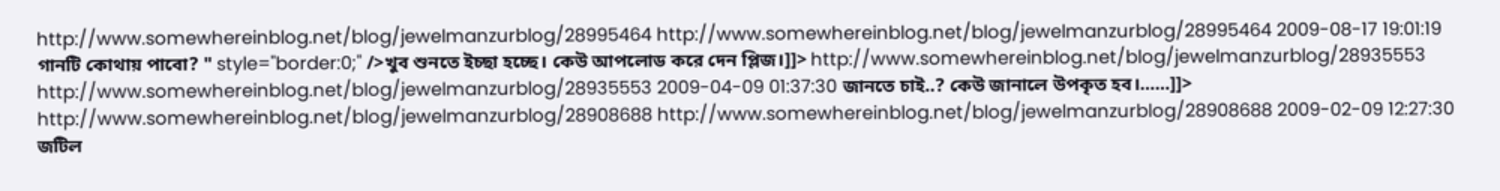http://www.somewhereinblog.net/blog/jewelmanzurblog/28995464 http://www.somewhereinblog.net/blog/jewelmanzurblog/28995464 2009-08-17 19:01:19
গানটি কোথায় পাবো? " style="border:0;" />খুব শুনতে ইচ্ছা হচ্ছে। কেউ আপলোড করে দেন প্লিজ।]]> http://www.somewhereinblog.net/blog/jewelmanzurblog/28935553 http://www.somewhereinblog.net/blog/jewelmanzurblog/28935553 2009-04-09 01:37:30 জানতে চাই..? কেউ জানালে উপকৃত হব।......]]> http://www.somewhereinblog.net/blog/jewelmanzurblog/28908688 http://www.somewhereinblog.net/blog/jewelmanzurblog/28908688 2009-02-09 12:27:30 জটিল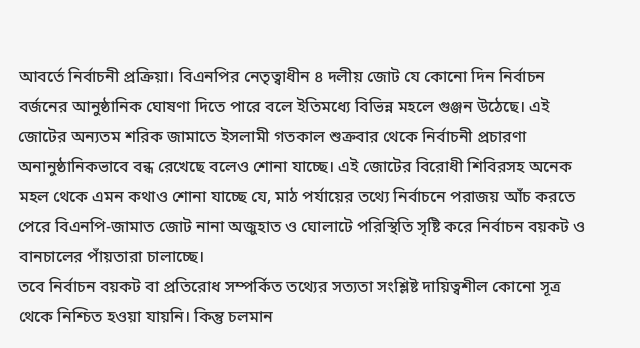আবর্তে নির্বাচনী প্রক্রিয়া। বিএনপির নেতৃত্বাধীন ৪ দলীয় জোট যে কোনো দিন নির্বাচন বর্জনের আনুষ্ঠানিক ঘোষণা দিতে পারে বলে ইতিমধ্যে বিভিন্ন মহলে গুঞ্জন উঠেছে। এই জোটের অন্যতম শরিক জামাতে ইসলামী গতকাল শুক্রবার থেকে নির্বাচনী প্রচারণা অনানুষ্ঠানিকভাবে বন্ধ রেখেছে বলেও শোনা যাচ্ছে। এই জোটের বিরোধী শিবিরসহ অনেক মহল থেকে এমন কথাও শোনা যাচ্ছে যে, মাঠ পর্যায়ের তথ্যে নির্বাচনে পরাজয় আঁচ করতে পেরে বিএনপি-জামাত জোট নানা অজুহাত ও ঘোলাটে পরিস্থিতি সৃষ্টি করে নির্বাচন বয়কট ও বানচালের পাঁয়তারা চালাচ্ছে।
তবে নির্বাচন বয়কট বা প্রতিরোধ সম্পর্কিত তথ্যের সত্যতা সংশ্লিষ্ট দায়িত্বশীল কোনো সূত্র থেকে নিশ্চিত হওয়া যায়নি। কিন্তু চলমান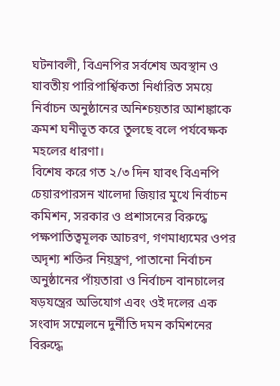ঘটনাবলী, বিএনপির সর্বশেষ অবস্থান ও যাবতীয় পারিপার্শ্বিকতা নির্ধারিত সময়ে নির্বাচন অনুষ্ঠানের অনিশ্চয়তার আশঙ্কাকে ক্রমশ ঘনীভূত করে তুলছে বলে পর্যবেক্ষক মহলের ধারণা।
বিশেষ করে গত ২/৩ দিন যাবৎ বিএনপি চেয়ারপারসন খালেদা জিয়ার মুখে নির্বাচন কমিশন, সরকার ও প্রশাসনের বিরুদ্ধে পক্ষপাতিত্বমূলক আচরণ, গণমাধ্যমের ওপর অদৃশ্য শক্তির নিয়ন্ত্রণ, পাতানো নির্বাচন অনুষ্ঠানের পাঁয়তারা ও নির্বাচন বানচালের ষড়যন্ত্রের অভিযোগ এবং ওই দলের এক সংবাদ সম্মেলনে দুর্নীতি দমন কমিশনের বিরুদ্ধে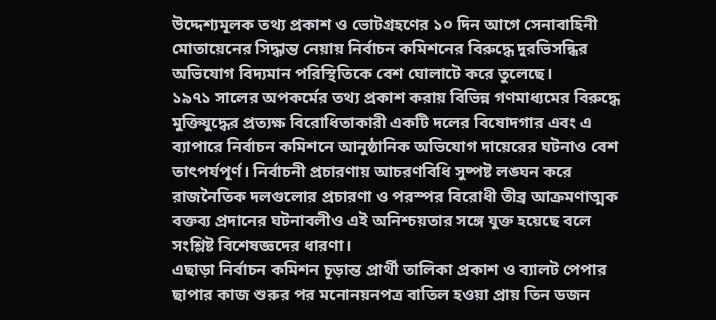উদ্দেশ্যমূলক তথ্য প্রকাশ ও ভোটগ্রহণের ১০ দিন আগে সেনাবাহিনী মোতায়েনের সিদ্ধান্ত নেয়ায় নির্বাচন কমিশনের বিরুদ্ধে দুরভিসন্ধির অভিযোগ বিদ্যমান পরিস্থিতিকে বেশ ঘোলাটে করে তুলেছে।
১৯৭১ সালের অপকর্মের তথ্য প্রকাশ করায় বিভিন্ন গণমাধ্যমের বিরুদ্ধে মুক্তিযুদ্ধের প্রত্যক্ষ বিরোধিতাকারী একটি দলের বিষোদগার এবং এ ব্যাপারে নির্বাচন কমিশনে আনুষ্ঠানিক অভিযোগ দায়েরের ঘটনাও বেশ তাৎপর্যপূর্ণ। নির্বাচনী প্রচারণায় আচরণবিধি সুষ্পষ্ট লঙ্ঘন করে রাজনৈতিক দলগুলোর প্রচারণা ও পরস্পর বিরোধী তীব্র আক্রমণাত্মক বক্তব্য প্রদানের ঘটনাবলীও এই অনিশ্চয়তার সঙ্গে যুক্ত হয়েছে বলে সংশ্লিষ্ট বিশেষজ্ঞদের ধারণা।
এছাড়া নির্বাচন কমিশন চূড়ান্ত প্রার্থী তালিকা প্রকাশ ও ব্যালট পেপার ছাপার কাজ শুরুর পর মনোনয়নপত্র বাতিল হওয়া প্রায় তিন ডজন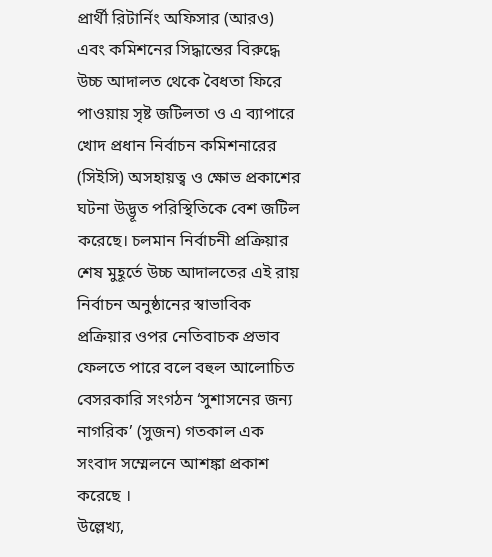প্রার্থী রিটার্নিং অফিসার (আরও) এবং কমিশনের সিদ্ধান্তের বিরুদ্ধে উচ্চ আদালত থেকে বৈধতা ফিরে পাওয়ায় সৃষ্ট জটিলতা ও এ ব্যাপারে খোদ প্রধান নির্বাচন কমিশনারের (সিইসি) অসহায়ত্ব ও ক্ষোভ প্রকাশের ঘটনা উদ্ভূত পরিস্থিতিকে বেশ জটিল করেছে। চলমান নির্বাচনী প্রক্রিয়ার শেষ মুহূর্তে উচ্চ আদালতের এই রায় নির্বাচন অনুষ্ঠানের স্বাভাবিক প্রক্রিয়ার ওপর নেতিবাচক প্রভাব ফেলতে পারে বলে বহুল আলোচিত বেসরকারি সংগঠন ‘সুশাসনের জন্য নাগরিক’ (সুজন) গতকাল এক সংবাদ সম্মেলনে আশঙ্কা প্রকাশ করেছে ।
উল্লেখ্য,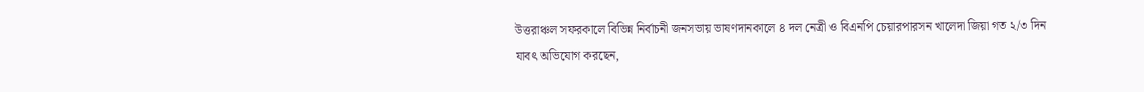উত্তরাঞ্চল সফরকালে বিভিন্ন নির্বাচনী জনসভায় ভাষণদানকালে ৪ দল নেত্রী ও বিএনপি চেয়ারপারসন খালেদা জিয়া গত ২/৩ দিন যাবৎ অভিযোগ করছেন,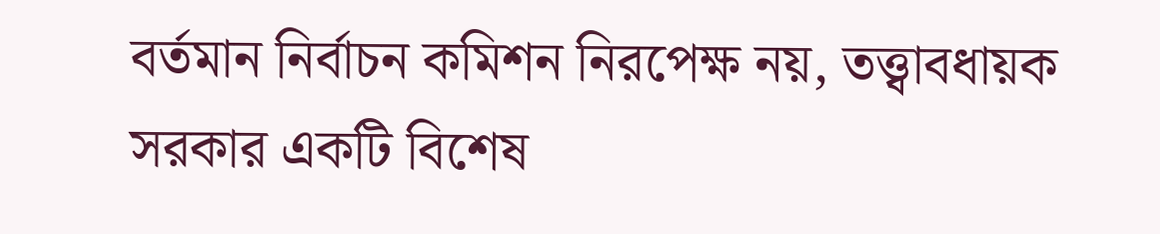বর্তমান নির্বাচন কমিশন নিরপেক্ষ নয়, তত্ত্বাবধায়ক সরকার একটি বিশেষ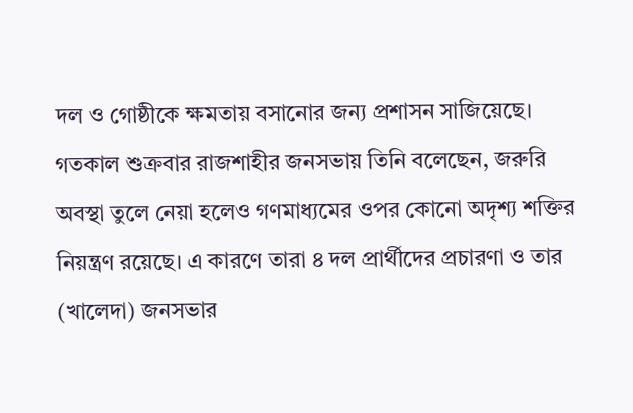দল ও গোষ্ঠীকে ক্ষমতায় বসানোর জন্য প্রশাসন সাজিয়েছে। গতকাল শুক্রবার রাজশাহীর জনসভায় তিনি বলেছেন, জরুরি অবস্থা তুলে নেয়া হলেও গণমাধ্যমের ওপর কোনো অদৃশ্য শক্তির নিয়ন্ত্রণ রয়েছে। এ কারণে তারা ৪ দল প্রার্থীদের প্রচারণা ও তার (খালেদা) জনসভার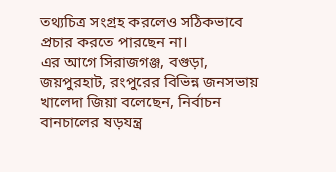তথ্যচিত্র সংগ্রহ করলেও সঠিকভাবে প্রচার করতে পারছেন না।
এর আগে সিরাজগঞ্জ, বগুড়া, জয়পুরহাট, রংপুরের বিভিন্ন জনসভায় খালেদা জিয়া বলেছেন, নির্বাচন বানচালের ষড়যন্ত্র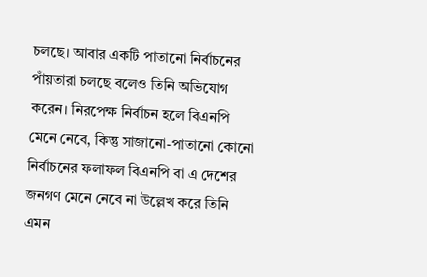চলছে। আবার একটি পাতানো নির্বাচনের পাঁয়তারা চলছে বলেও তিনি অভিযোগ করেন। নিরপেক্ষ নির্বাচন হলে বিএনপি মেনে নেবে, কিন্তু সাজানো-পাতানো কোনো নির্বাচনের ফলাফল বিএনপি বা এ দেশের জনগণ মেনে নেবে না উল্লেখ করে তিনি এমন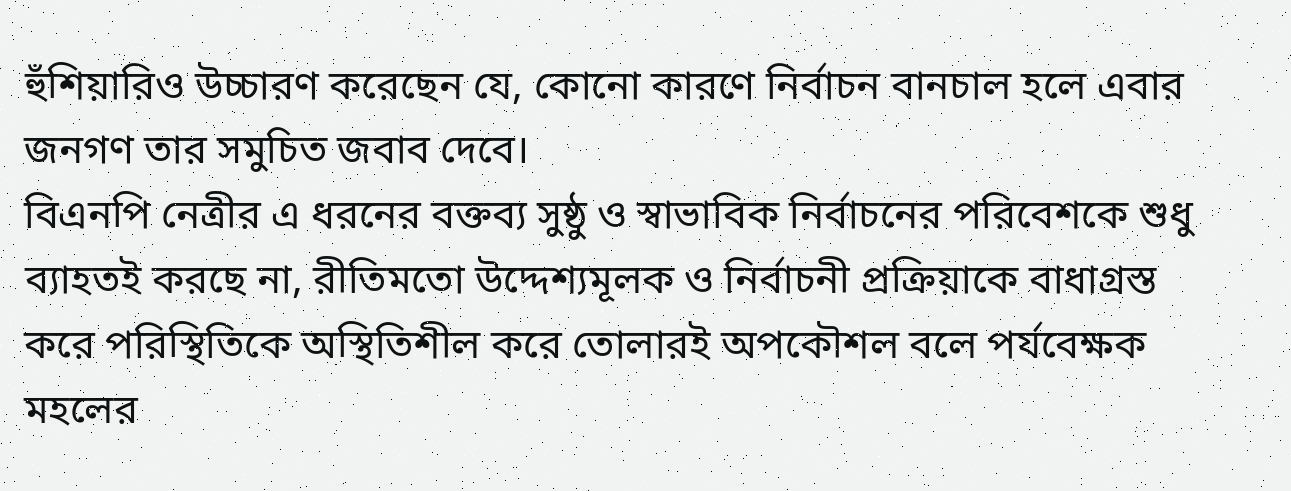হুঁশিয়ারিও উচ্চারণ করেছেন যে, কোনো কারণে নির্বাচন বানচাল হলে এবার জনগণ তার সমুচিত জবাব দেবে।
বিএনপি নেত্রীর এ ধরনের বক্তব্য সুষ্ঠু ও স্বাভাবিক নির্বাচনের পরিবেশকে শুধু ব্যাহতই করছে না, রীতিমতো উদ্দেশ্যমূলক ও নির্বাচনী প্রক্রিয়াকে বাধাগ্রস্ত করে পরিস্থিতিকে অস্থিতিশীল করে তোলারই অপকৌশল বলে পর্যবেক্ষক মহলের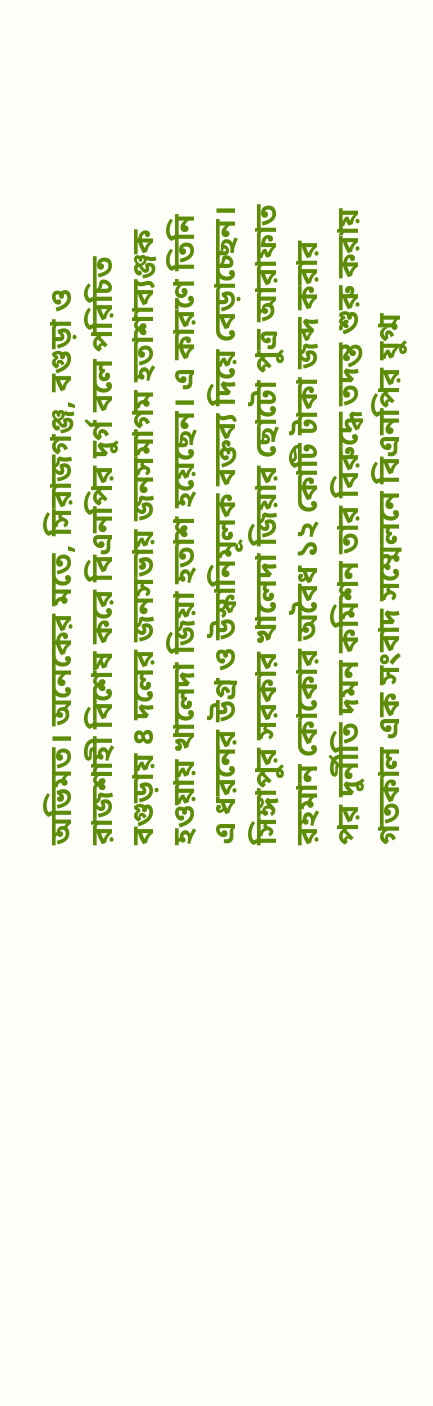অভিমত। অনেকের মতে, সিরাজগঞ্জ, বগুড়া ও রাজশাহী বিশেষ করে বিএনপির দুর্গ বলে পরিচিত বগুড়ায় ৪ দলের জনসভায় জনসমাগম হতাশাব্যঞ্জক হওয়ায় খালেদা জিয়া হতাশ হয়েছেন। এ কারণে তিনি এ ধরনের উগ্র ও উস্কানিমূলক বক্তব্য দিয়ে বেড়াচ্ছেন।
সিঙ্গাপুর সরকার খালেদা জিয়ার ছোটো পুত্র আরাফাত রহমান কোকোর অবৈধ ১২ কোটি টাকা জব্দ করার পর দুর্নীতি দমন কমিশন তার বিরুদ্ধে তদন্ত শুরু করায় গতকাল এক সংবাদ সম্মেলনে বিএনপির যুগ্ম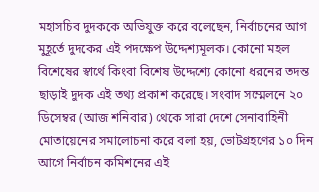মহাসচিব দুদককে অভিযুক্ত করে বলেছেন, নির্বাচনের আগ মুহূর্তে দুদকের এই পদক্ষেপ উদ্দেশ্যমূলক। কোনো মহল বিশেষের স্বার্থে কিংবা বিশেষ উদ্দেশ্যে কোনো ধরনের তদন্ত ছাড়াই দুদক এই তথ্য প্রকাশ করেছে। সংবাদ সম্মেলনে ২০ ডিসেম্বর (আজ শনিবার) থেকে সারা দেশে সেনাবাহিনী মোতায়েনের সমালোচনা করে বলা হয়, ভোটগ্রহণের ১০ দিন আগে নির্বাচন কমিশনের এই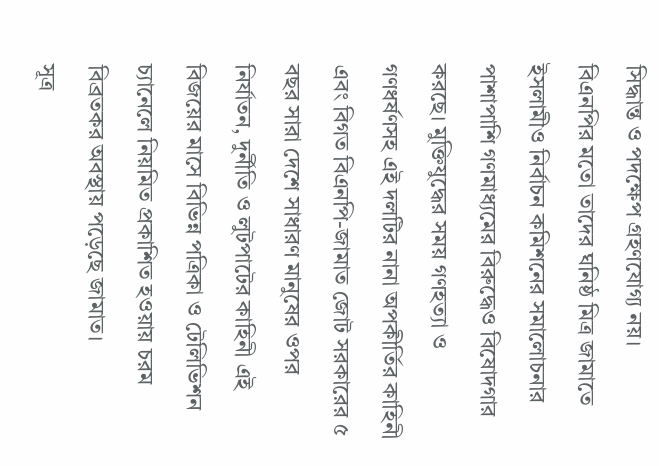সিদ্ধান্ত ও পদক্ষেপ গ্রহণযোগ্য নয়।
বিএনপির মতো তাদের ঘনিষ্ঠ মিত্র জামাতে ইসলামীও নির্বাচন কমিশনের সমালোচনার পাশাপাশি গণমাধ্যমের বিরুদ্ধেও বিষোদগার করছে। মুক্তিযুদ্ধের সময় গণহত্যা ও গণধর্ষণসহ এই দলটির নানা অপকীর্তির কাহিনী এবং বিগত বিএনপি-জামাত জোট সরকারের ৫ বছর সারা দেশে সাধারণ মানুষের ওপর নির্যাতন, দুর্নীতি ও লুটপাটের কাহিনী এই বিজয়ের মাসে বিভিন্ন পত্রিকা ও টেলিভিশন চ্যানেলে নিয়মিত প্রকাশিত হওয়ায় চরম বিব্রতকর অবস্থায় পড়েছে জামাত।
সূত্র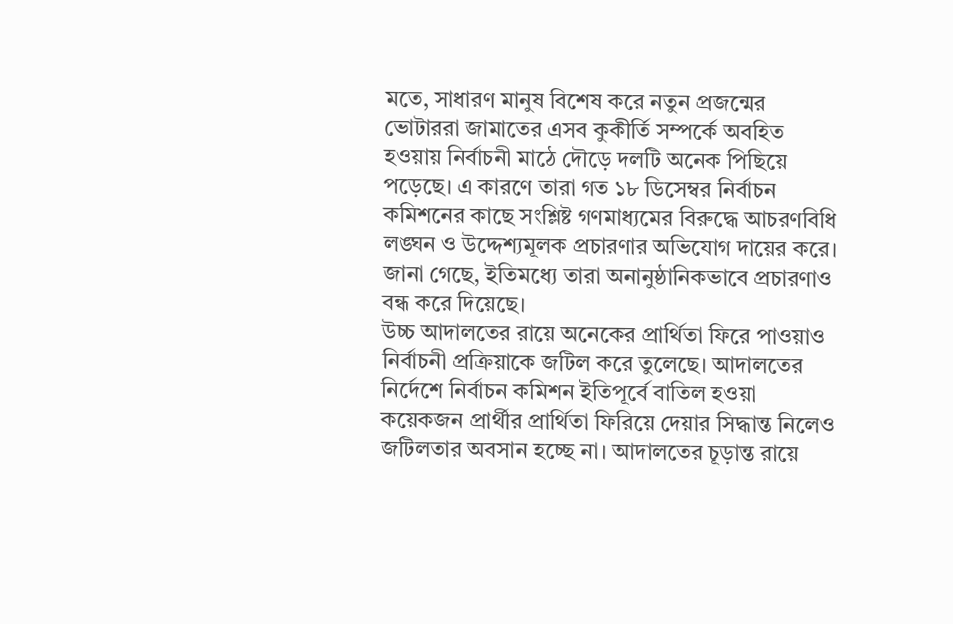মতে, সাধারণ মানুষ বিশেষ করে নতুন প্রজন্মের ভোটাররা জামাতের এসব কুকীর্তি সম্পর্কে অবহিত হওয়ায় নির্বাচনী মাঠে দৌড়ে দলটি অনেক পিছিয়ে পড়েছে। এ কারণে তারা গত ১৮ ডিসেম্বর নির্বাচন কমিশনের কাছে সংশ্লিষ্ট গণমাধ্যমের বিরুদ্ধে আচরণবিধি লঙ্ঘন ও উদ্দেশ্যমূলক প্রচারণার অভিযোগ দায়ের করে। জানা গেছে, ইতিমধ্যে তারা অনানুষ্ঠানিকভাবে প্রচারণাও বন্ধ করে দিয়েছে।
উচ্চ আদালতের রায়ে অনেকের প্রার্থিতা ফিরে পাওয়াও নির্বাচনী প্রক্রিয়াকে জটিল করে তুলেছে। আদালতের নির্দেশে নির্বাচন কমিশন ইতিপূর্বে বাতিল হওয়া কয়েকজন প্রার্থীর প্রার্থিতা ফিরিয়ে দেয়ার সিদ্ধান্ত নিলেও জটিলতার অবসান হচ্ছে না। আদালতের চূড়ান্ত রায়ে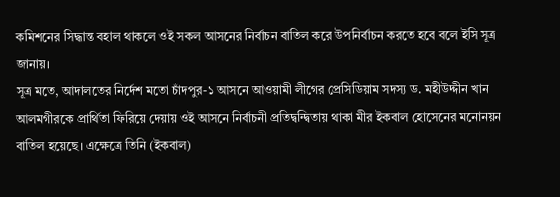কমিশনের সিদ্ধান্ত বহাল থাকলে ওই সকল আসনের নির্বাচন বাতিল করে উপনির্বাচন করতে হবে বলে ইসি সূত্র জানায়।
সূত্র মতে, আদালতের নির্দেশ মতো চাঁদপুর-১ আসনে আওয়ামী লীগের প্রেসিডিয়াম সদস্য ড. মহীউদ্দীন খান আলমগীরকে প্রার্থিতা ফিরিয়ে দেয়ায় ওই আসনে নির্বাচনী প্রতিদ্বন্দ্বিতায় থাকা মীর ইকবাল হোসেনের মনোনয়ন বাতিল হয়েছে। এক্ষেত্রে তিনি (ইকবাল)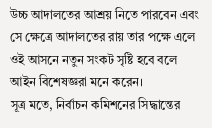উচ্চ আদালতের আশ্রয় নিতে পারবেন এবং সে ক্ষেত্রে আদালতের রায় তার পক্ষে এলে ওই আসনে নতুন সংকট সৃষ্টি হবে বলে আইন বিশেষজ্ঞরা মনে করেন।
সূত্র মতে, নির্বাচন কমিশনের সিদ্ধান্তের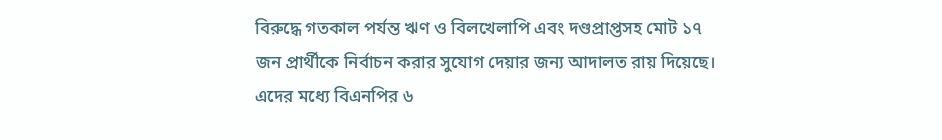বিরুদ্ধে গতকাল পর্যন্ত ঋণ ও বিলখেলাপি এবং দণ্ডপ্রাপ্তসহ মোট ১৭ জন প্রার্থীকে নির্বাচন করার সুযোগ দেয়ার জন্য আদালত রায় দিয়েছে। এদের মধ্যে বিএনপির ৬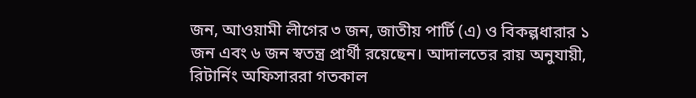জন, আওয়ামী লীগের ৩ জন, জাতীয় পার্টি (এ) ও বিকল্পধারার ১ জন এবং ৬ জন স্বতন্ত্র প্রার্থী রয়েছেন। আদালতের রায় অনুযায়ী, রিটার্নিং অফিসাররা গতকাল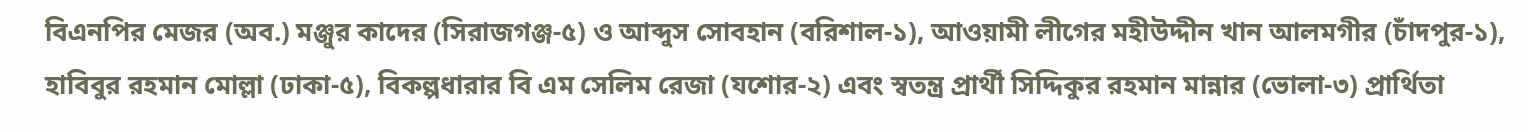বিএনপির মেজর (অব.) মঞ্জুর কাদের (সিরাজগঞ্জ-৫) ও আব্দুস সোবহান (বরিশাল-১), আওয়ামী লীগের মহীউদ্দীন খান আলমগীর (চাঁদপুর-১), হাবিবুর রহমান মোল্লা (ঢাকা-৫), বিকল্পধারার বি এম সেলিম রেজা (যশোর-২) এবং স্বতন্ত্র প্রার্থী সিদ্দিকুর রহমান মান্নার (ভোলা-৩) প্রার্থিতা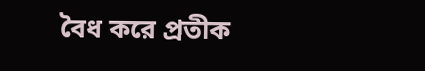বৈধ করে প্রতীক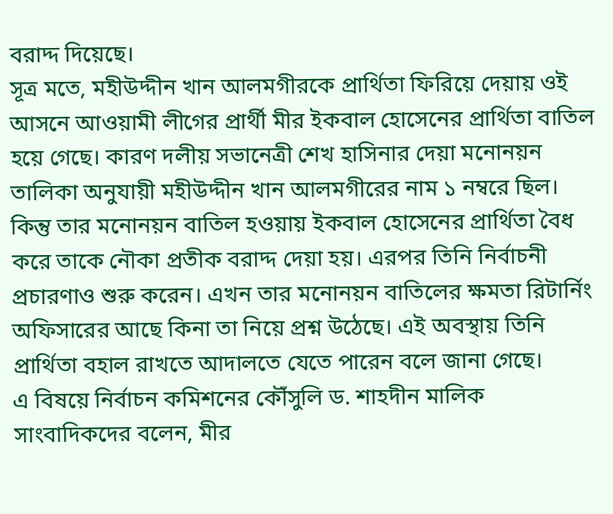বরাদ্দ দিয়েছে।
সূত্র মতে, মহীউদ্দীন খান আলমগীরকে প্রার্থিতা ফিরিয়ে দেয়ায় ওই আসনে আওয়ামী লীগের প্রার্থী মীর ইকবাল হোসেনের প্রার্থিতা বাতিল হয়ে গেছে। কারণ দলীয় সভানেত্রী শেখ হাসিনার দেয়া মনোনয়ন তালিকা অনুযায়ী মহীউদ্দীন খান আলমগীরের নাম ১ নম্বরে ছিল। কিন্তু তার মনোনয়ন বাতিল হওয়ায় ইকবাল হোসেনের প্রার্থিতা বৈধ করে তাকে নৌকা প্রতীক বরাদ্দ দেয়া হয়। এরপর তিনি নির্বাচনী প্রচারণাও শুরু করেন। এখন তার মনোনয়ন বাতিলের ক্ষমতা রিটার্নিং অফিসারের আছে কিনা তা নিয়ে প্রশ্ন উঠেছে। এই অবস্থায় তিনি প্রার্থিতা বহাল রাখতে আদালতে যেতে পারেন বলে জানা গেছে।
এ বিষয়ে নির্বাচন কমিশনের কৌঁসুলি ড. শাহদীন মালিক সাংবাদিকদের বলেন, মীর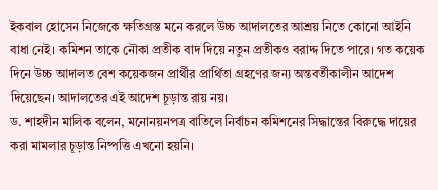ইকবাল হোসেন নিজেকে ক্ষতিগ্রস্ত মনে করলে উচ্চ আদালতের আশ্রয় নিতে কোনো আইনি বাধা নেই। কমিশন তাকে নৌকা প্রতীক বাদ দিয়ে নতুন প্রতীকও বরাদ্দ দিতে পারে। গত কয়েক দিনে উচ্চ আদালত বেশ কয়েকজন প্রার্থীর প্রার্থিতা গ্রহণের জন্য অন্তবর্তীকালীন আদেশ দিয়েছেন। আদালতের এই আদেশ চূড়ান্ত রায় নয়।
ড. শাহদীন মালিক বলেন, মনোনয়নপত্র বাতিলে নির্বাচন কমিশনের সিদ্ধান্তের বিরুদ্ধে দায়ের করা মামলার চূড়ান্ত নিষ্পত্তি এখনো হয়নি।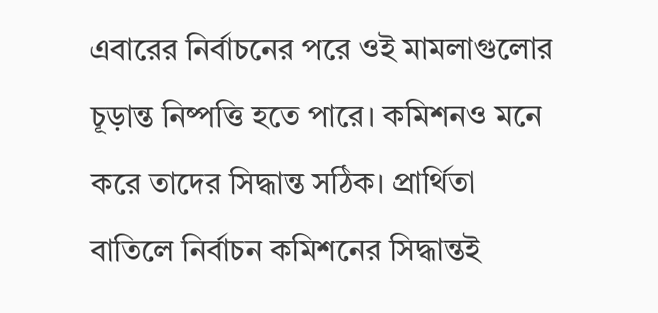এবারের নির্বাচনের পরে ওই মামলাগুলোর চূড়ান্ত নিষ্পত্তি হতে পারে। কমিশনও মনে করে তাদের সিদ্ধান্ত সঠিক। প্রার্থিতা বাতিলে নির্বাচন কমিশনের সিদ্ধান্তই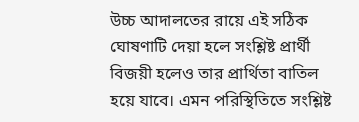উচ্চ আদালতের রায়ে এই সঠিক ঘোষণাটি দেয়া হলে সংশ্লিষ্ট প্রার্থী বিজয়ী হলেও তার প্রার্থিতা বাতিল হয়ে যাবে। এমন পরিস্থিতিতে সংশ্লিষ্ট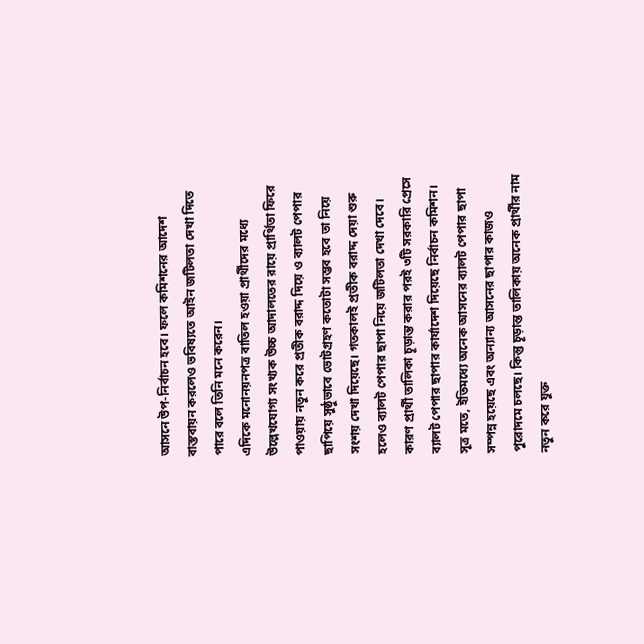আসনে উপ-নির্বাচন হবে। ফলে কমিশনের আদেশ বাস্তবায়ন করলেও ভবিষ্যতে আইন জটিলতা দেখা দিতে পারে বলে তিনি মনে করেন।
এদিকে মনোনয়নপত্র বাতিল হওয়া প্রার্থীদের মধ্যে উল্লেখযোগ্য সংখ্যক উচ্চ আদালতের রায়ে প্রার্থিতা ফিরে পাওয়ায় নতুন করে প্রতীক বরাদ্দ দিয়ে ও ব্যালট পেপার ছাপিয়ে সুষ্ঠুভাবে ভোটগ্রহণ কতোটা সম্ভব হবে তা নিয়ে সংশয় দেখা দিয়েছে। গতকালই প্রতীক বরাদ্দ দেয়া শুরু হলেও ব্যালট পেপার ছাপা নিয়ে জটিলতা দেখা দেবে। কারণ প্রার্থী তালিকা চূড়ান্ত করার পরই ৩টি সরকারি প্রেসে ব্যালট পেপার ছাপার কার্যাদেশ দিয়েছে নির্বাচন কমিশন।
সূত্র মতে, ইতিমধ্যে অনেক আসনের ব্যালট পেপার ছাপা সম্পন্ন হয়েছে এবং অন্যান্য আসনের ছাপার কাজও পুরোদমে চলছে। কিন্তু চূড়ান্ত তালিকায় অনেক প্রার্থীর নাম নতুন করে যুক্ত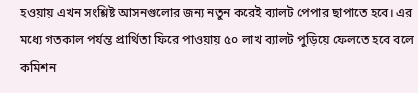হওয়ায় এখন সংশ্লিষ্ট আসনগুলোর জন্য নতুন করেই ব্যালট পেপার ছাপাতে হবে। এর মধ্যে গতকাল পর্যন্ত প্রার্থিতা ফিরে পাওয়ায় ৫০ লাখ ব্যালট পুড়িয়ে ফেলতে হবে বলে কমিশন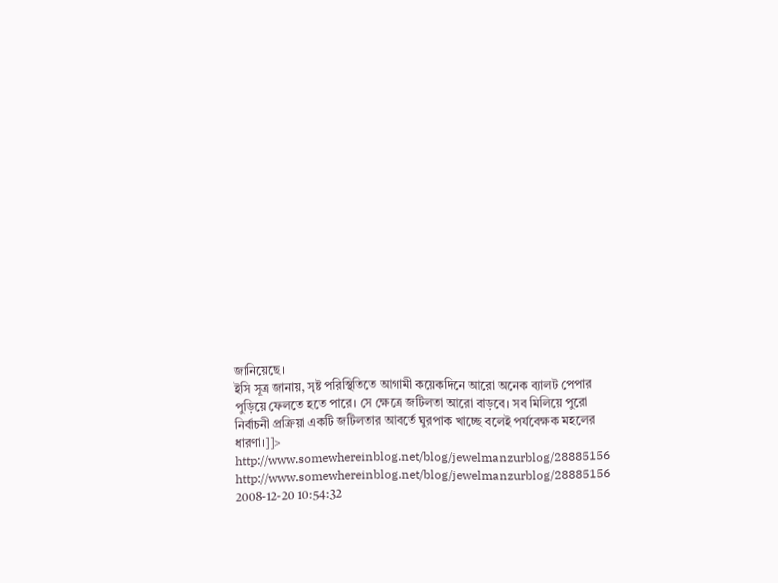জানিয়েছে।
ইসি সূত্র জানায়, সৃষ্ট পরিস্থিতিতে আগামী কয়েকদিনে আরো অনেক ব্যালট পেপার পুড়িয়ে ফেলতে হতে পারে। সে ক্ষেত্রে জটিলতা আরো বাড়বে। সব মিলিয়ে পুরো নির্বাচনী প্রক্রিয়া একটি জটিলতার আবর্তে ঘুরপাক খাচ্ছে বলেই পর্যবেক্ষক মহলের ধারণা।]]>
http://www.somewhereinblog.net/blog/jewelmanzurblog/28885156 http://www.somewhereinblog.net/blog/jewelmanzurblog/28885156 2008-12-20 10:54:32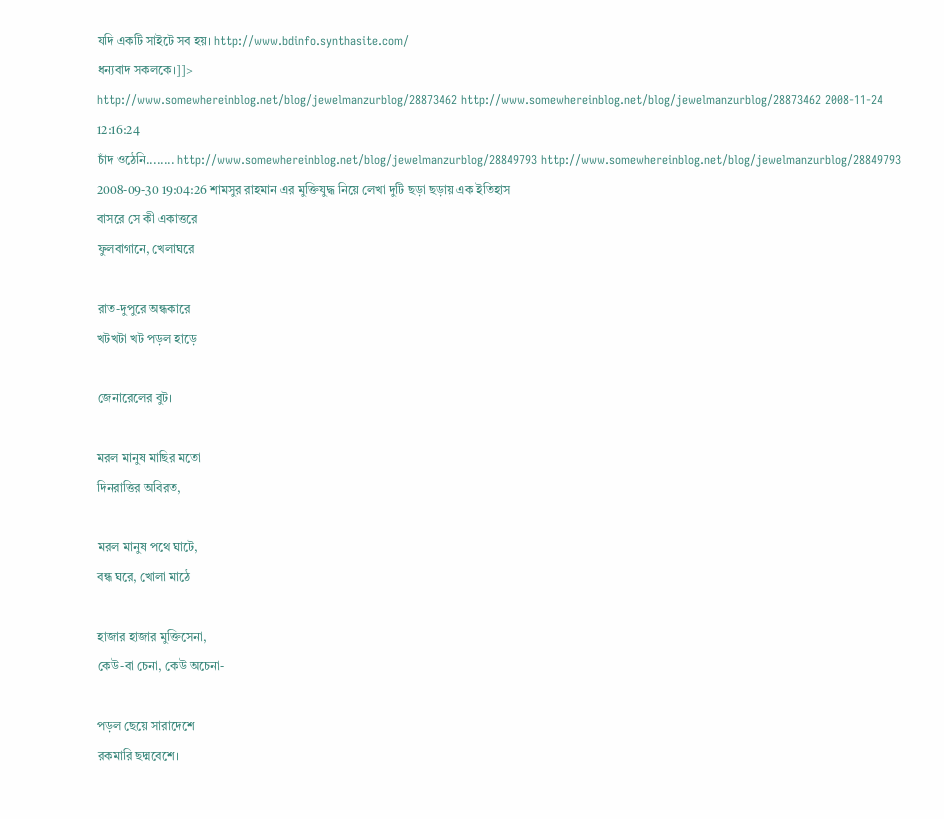যদি একটি সাইটে সব হয়। http://www.bdinfo.synthasite.com/
ধন্যবাদ সকলকে।]]>
http://www.somewhereinblog.net/blog/jewelmanzurblog/28873462 http://www.somewhereinblog.net/blog/jewelmanzurblog/28873462 2008-11-24 12:16:24
চাঁদ ওঠেনি........ http://www.somewhereinblog.net/blog/jewelmanzurblog/28849793 http://www.somewhereinblog.net/blog/jewelmanzurblog/28849793 2008-09-30 19:04:26 শামসুর রাহমান এর মুক্তিযুদ্ধ নিয়ে লেখা দুটি ছড়া ছড়ায় এক ইতিহাস
বাসরে সে কী একাত্তরে
ফুলবাগানে, খেলাঘরে

রাত-দুপুরে অন্ধকারে
খটখটা খট পড়ল হাড়ে

জেনারেলের বুট।

মরল মানুষ মাছির মতো
দিনরাত্তির অবিরত,

মরল মানুষ পথে ঘাটে,
বন্ধ ঘরে, খোলা মাঠে

হাজার হাজার মুক্তিসেনা,
কেউ-বা চেনা, কেউ অচেনা-

পড়ল ছেয়ে সারাদেশে
রকমারি ছদ্মবেশে।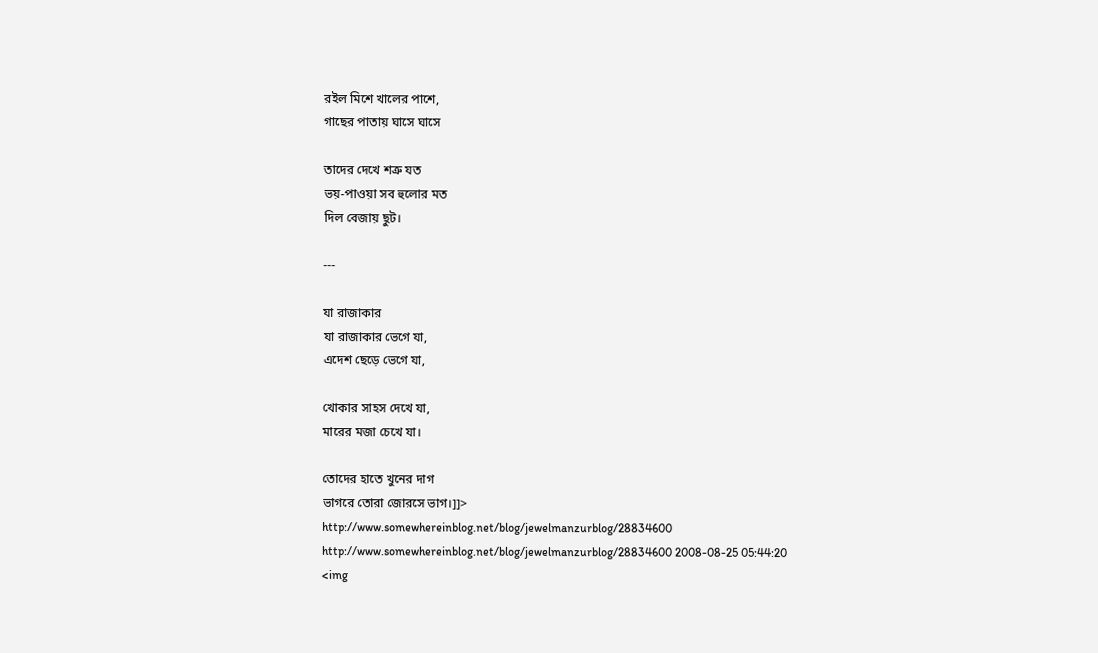রইল মিশে খালের পাশে,
গাছের পাতায় ঘাসে ঘাসে

তাদের দেখে শত্রু যত
ভয়-পাওয়া সব হুলোর মত
দিল বেজায় ছুট।

---

যা রাজাকার
যা রাজাকার ভেগে যা,
এদেশ ছেড়ে ভেগে যা,

খোকার সাহস দেখে যা,
মারের মজা চেখে যা।

তোদের হাতে খুনের দাগ
ভাগরে তোরা জোরসে ভাগ।]]>
http://www.somewhereinblog.net/blog/jewelmanzurblog/28834600 http://www.somewhereinblog.net/blog/jewelmanzurblog/28834600 2008-08-25 05:44:20
<img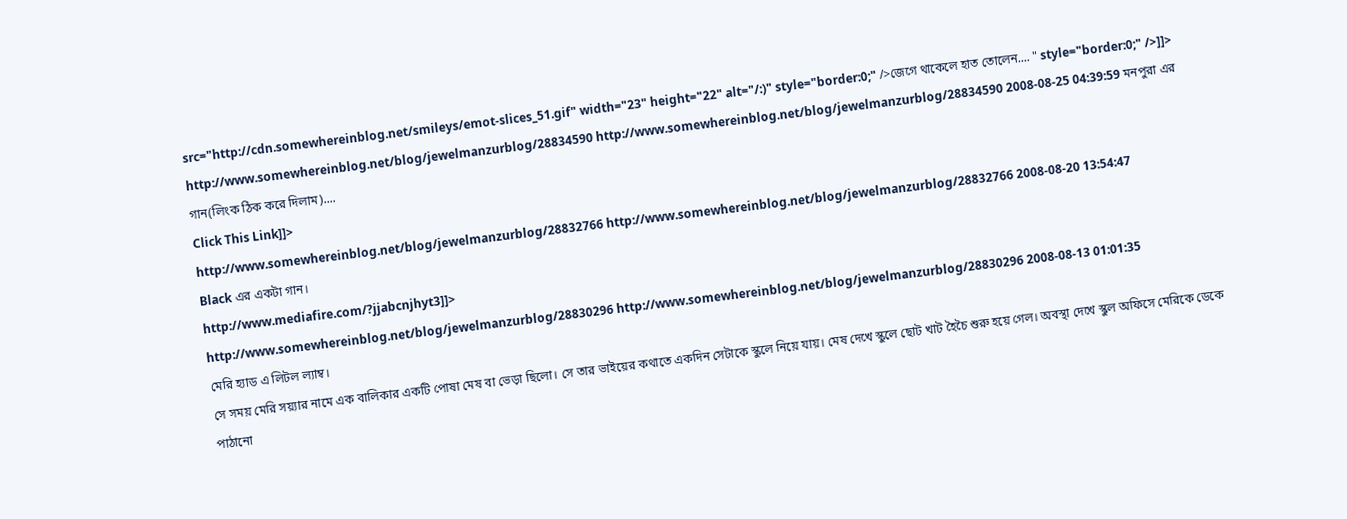src="http://cdn.somewhereinblog.net/smileys/emot-slices_51.gif" width="23" height="22" alt="/:)" style="border:0;" />জেগে থাকেলে হাত তোলেন.... " style="border:0;" />]]> http://www.somewhereinblog.net/blog/jewelmanzurblog/28834590 http://www.somewhereinblog.net/blog/jewelmanzurblog/28834590 2008-08-25 04:39:59 মনপুরা এর গান(লিংক ঠিক করে দিলাম)....
Click This Link]]>
http://www.somewhereinblog.net/blog/jewelmanzurblog/28832766 http://www.somewhereinblog.net/blog/jewelmanzurblog/28832766 2008-08-20 13:54:47
Black এর একটা গান।
http://www.mediafire.com/?jjabcnjhyt3]]>
http://www.somewhereinblog.net/blog/jewelmanzurblog/28830296 http://www.somewhereinblog.net/blog/jewelmanzurblog/28830296 2008-08-13 01:01:35
মেরি হ্যাড এ লিটল ল্যাম্ব।
সে সময় মেরি সয়্যার নামে এক বালিকার একটি পোষা মেষ বা ভেড়া ছিলো। সে তার ভাইয়ের কথাতে একদিন সেটাকে স্কুলে নিয়ে যায়। মেষ দেখে স্কুলে ছোট খাট হৈচৈ শুরু হয়ে গেল। অবস্থা দেখে স্কুল অফিসে মেরিকে ডেকে পাঠানো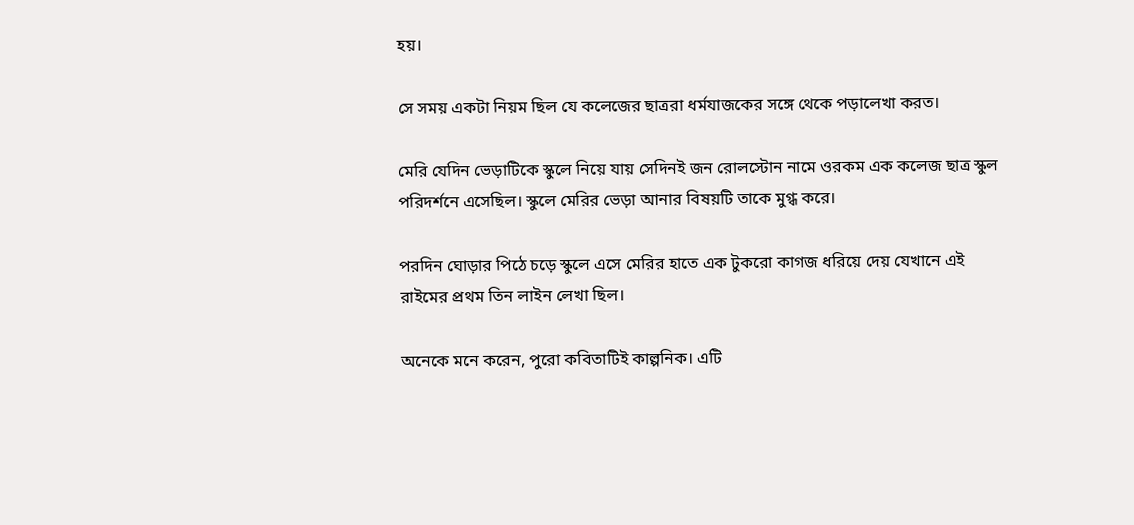হয়।

সে সময় একটা নিয়ম ছিল যে কলেজের ছাত্ররা ধর্মযাজকের সঙ্গে থেকে পড়ালেখা করত।

মেরি যেদিন ভেড়াটিকে স্কুলে নিয়ে যায় সেদিনই জন রোলস্টোন নামে ওরকম এক কলেজ ছাত্র স্কুল পরিদর্শনে এসেছিল। স্কুলে মেরির ভেড়া আনার বিষয়টি তাকে মুগ্ধ করে।

পরদিন ঘোড়ার পিঠে চড়ে স্কুলে এসে মেরির হাতে এক টুকরো কাগজ ধরিয়ে দেয় যেখানে এই রাইমের প্রথম তিন লাইন লেখা ছিল।

অনেকে মনে করেন, পুরো কবিতাটিই কাল্পনিক। এটি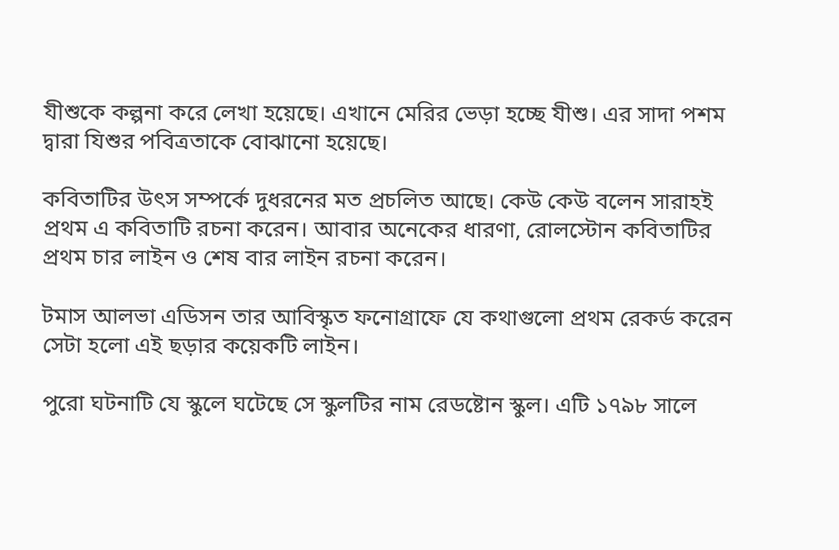যীশুকে কল্পনা করে লেখা হয়েছে। এখানে মেরির ভেড়া হচ্ছে যীশু। এর সাদা পশম দ্বারা যিশুর পবিত্রতাকে বোঝানো হয়েছে।

কবিতাটির উৎস সম্পর্কে দুধরনের মত প্রচলিত আছে। কেউ কেউ বলেন সারাহই প্রথম এ কবিতাটি রচনা করেন। আবার অনেকের ধারণা, রোলস্টোন কবিতাটির প্রথম চার লাইন ও শেষ বার লাইন রচনা করেন।

টমাস আলভা এডিসন তার আবিস্কৃত ফনোগ্রাফে যে কথাগুলো প্রথম রেকর্ড করেন সেটা হলো এই ছড়ার কয়েকটি লাইন।

পুরো ঘটনাটি যে স্কুলে ঘটেছে সে স্কুলটির নাম রেডষ্টোন স্কুল। এটি ১৭৯৮ সালে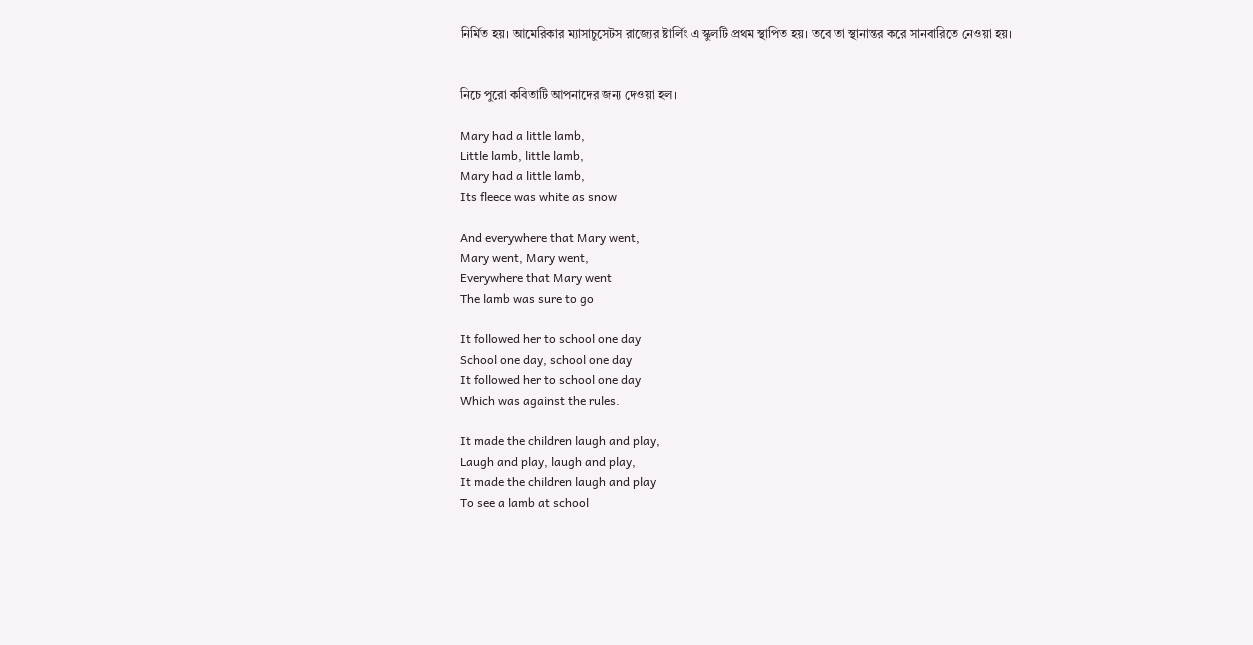নির্মিত হয়। আমেরিকার ম্যাসাচুসেটস রাজ্যের ষ্টার্লিং এ স্কুলটি প্রথম স্থাপিত হয়। তবে তা স্থানান্তর করে সানবারিতে নেওয়া হয়।


নিচে পুরো কবিতাটি আপনাদের জন্য দেওয়া হল।

Mary had a little lamb,
Little lamb, little lamb,
Mary had a little lamb,
Its fleece was white as snow

And everywhere that Mary went,
Mary went, Mary went,
Everywhere that Mary went
The lamb was sure to go

It followed her to school one day
School one day, school one day
It followed her to school one day
Which was against the rules.

It made the children laugh and play,
Laugh and play, laugh and play,
It made the children laugh and play
To see a lamb at school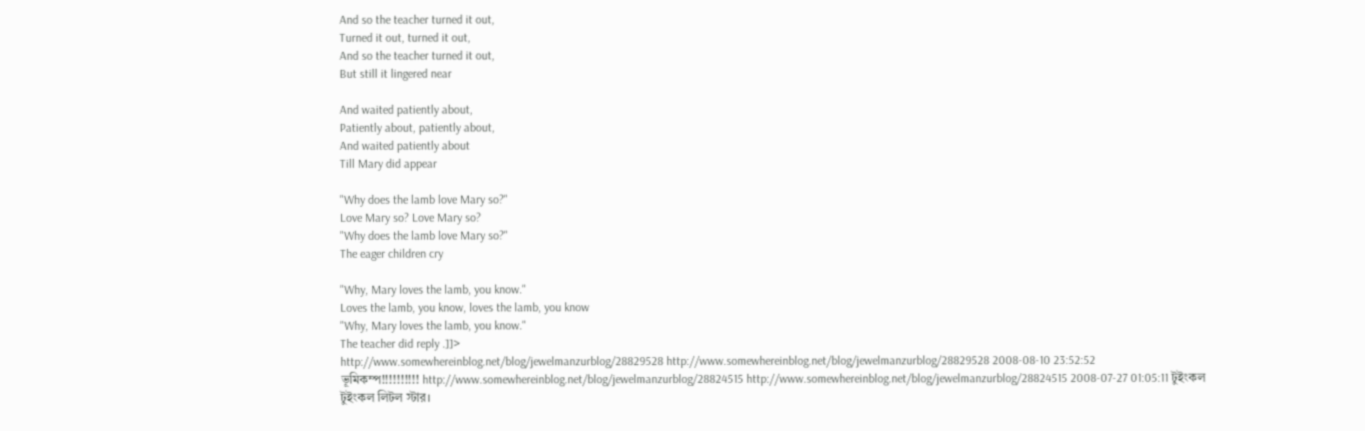And so the teacher turned it out,
Turned it out, turned it out,
And so the teacher turned it out,
But still it lingered near

And waited patiently about,
Patiently about, patiently about,
And waited patiently about
Till Mary did appear

"Why does the lamb love Mary so?"
Love Mary so? Love Mary so?
"Why does the lamb love Mary so?"
The eager children cry

"Why, Mary loves the lamb, you know."
Loves the lamb, you know, loves the lamb, you know
"Why, Mary loves the lamb, you know."
The teacher did reply .]]>
http://www.somewhereinblog.net/blog/jewelmanzurblog/28829528 http://www.somewhereinblog.net/blog/jewelmanzurblog/28829528 2008-08-10 23:52:52
ভূমিকম্প!!!!!!!!!! http://www.somewhereinblog.net/blog/jewelmanzurblog/28824515 http://www.somewhereinblog.net/blog/jewelmanzurblog/28824515 2008-07-27 01:05:11 টুইংকল টুইংকল লিটল স্টার।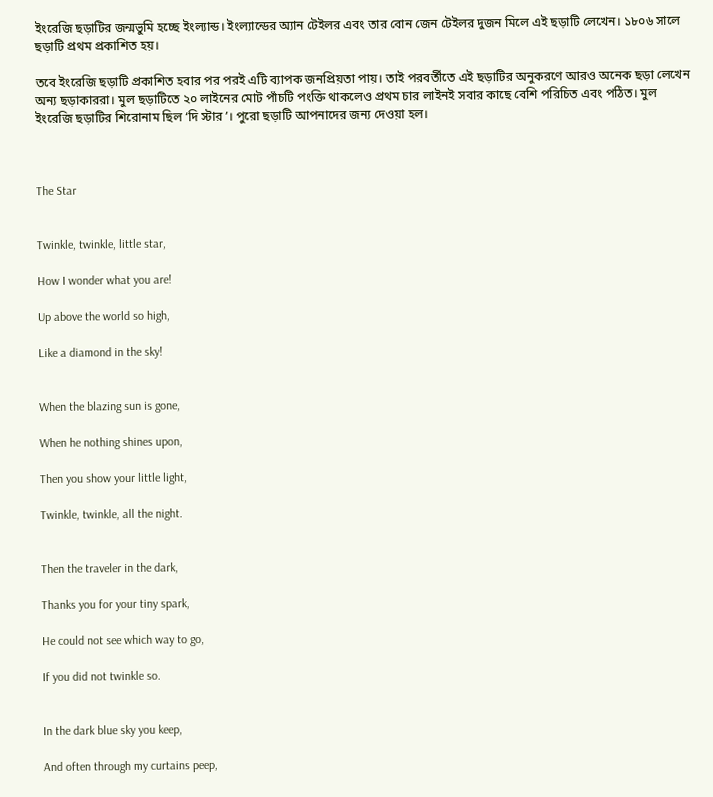ইংরেজি ছড়াটির জন্মভুমি হচ্ছে ইংল্যান্ড। ইংল্যান্ডের অ্যান টেইলর এবং তার বোন জেন টেইলর দুজন মিলে এই ছড়াটি লেখেন। ১৮০৬ সালে ছড়াটি প্রথম প্রকাশিত হয়।

তবে ইংরেজি ছড়াটি প্রকাশিত হবার পর পরই এটি ব্যাপক জনপ্রিয়তা পায়। তাই পরবর্তীতে এই ছড়াটির অনুকরণে আরও অনেক ছড়া লেখেন অন্য ছড়াকাররা। মুল ছড়াটিতে ২০ লাইনের মোট পাঁচটি পংক্তি থাকলেও প্রথম চার লাইনই সবার কাছে বেশি পরিচিত এবং পঠিত। মুল ইংরেজি ছড়াটির শিরোনাম ছিল ‘দি স্টার’। পুরো ছড়াটি আপনাদের জন্য দেওয়া হল।



The Star


Twinkle, twinkle, little star,

How I wonder what you are!

Up above the world so high,

Like a diamond in the sky!


When the blazing sun is gone,

When he nothing shines upon,

Then you show your little light,

Twinkle, twinkle, all the night.


Then the traveler in the dark,

Thanks you for your tiny spark,

He could not see which way to go,

If you did not twinkle so.


In the dark blue sky you keep,

And often through my curtains peep,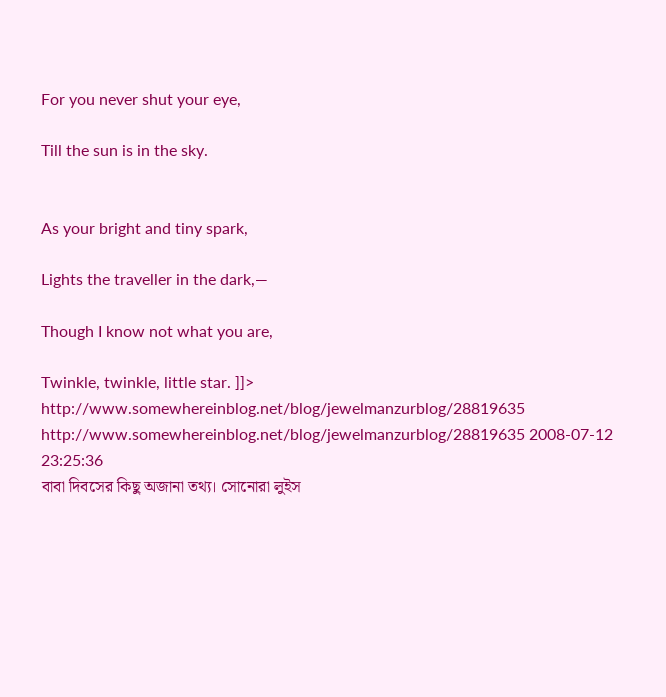For you never shut your eye,

Till the sun is in the sky.


As your bright and tiny spark,

Lights the traveller in the dark,—

Though I know not what you are,

Twinkle, twinkle, little star. ]]>
http://www.somewhereinblog.net/blog/jewelmanzurblog/28819635 http://www.somewhereinblog.net/blog/jewelmanzurblog/28819635 2008-07-12 23:25:36
বাবা দিবসের কিছু অজানা তথ্য। সোনোরা লুইস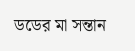ডডের মা সন্তান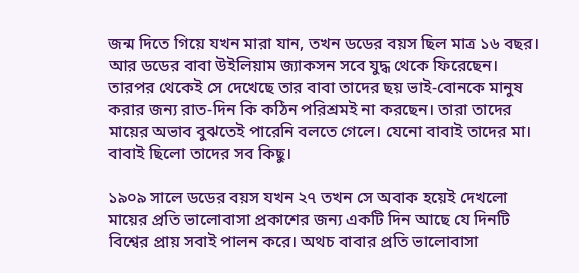জন্ম দিতে গিয়ে যখন মারা যান, তখন ডডের বয়স ছিল মাত্র ১৬ বছর। আর ডডের বাবা উইলিয়াম জ্যাকসন সবে যুদ্ধ থেকে ফিরেছেন। তারপর থেকেই সে দেখেছে তার বাবা তাদের ছয় ভাই-বোনকে মানুষ করার জন্য রাত-দিন কি কঠিন পরিশ্রমই না করছেন। তারা তাদের মায়ের অভাব বুঝতেই পারেনি বলতে গেলে। যেনো বাবাই তাদের মা। বাবাই ছিলো তাদের সব কিছু।

১৯০৯ সালে ডডের বয়স যখন ২৭ তখন সে অবাক হয়েই দেখলো মায়ের প্রতি ভালোবাসা প্রকাশের জন্য একটি দিন আছে যে দিনটি বিশ্বের প্রায় সবাই পালন করে। অথচ বাবার প্রতি ভালোবাসা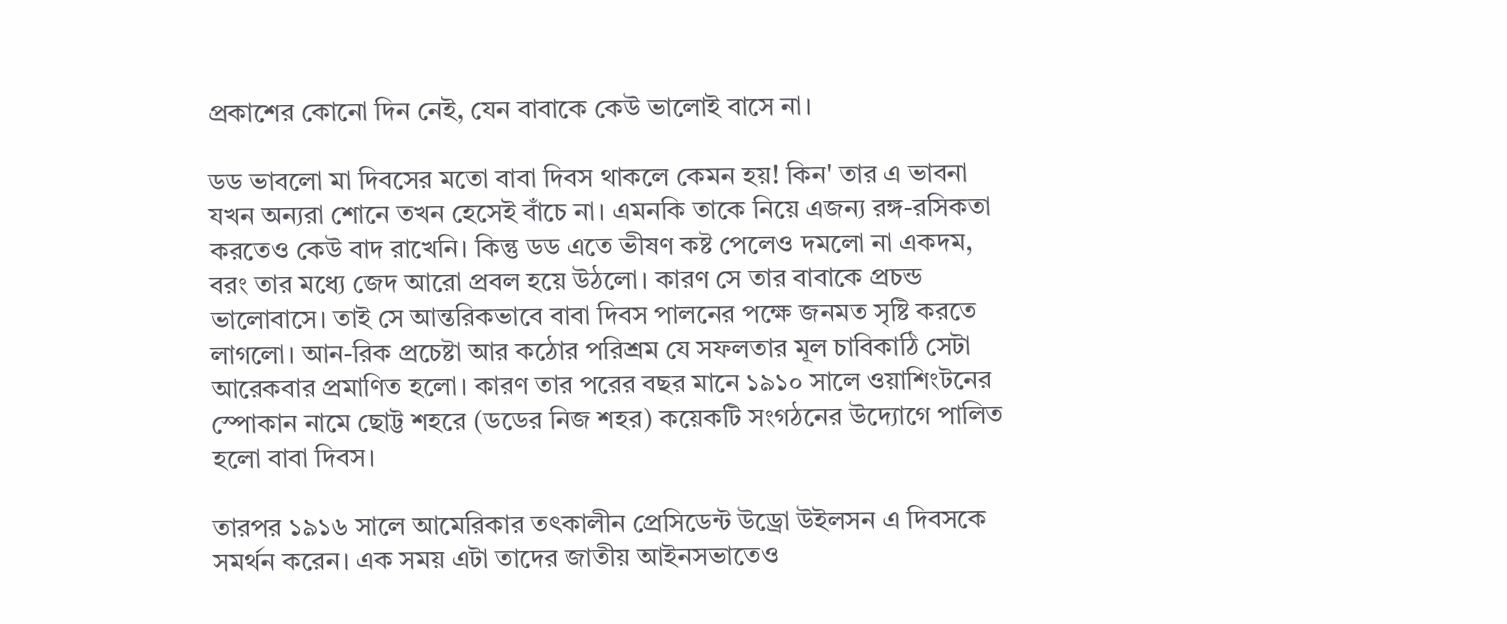প্রকাশের কোনো দিন নেই, যেন বাবাকে কেউ ভালোই বাসে না।

ডড ভাবলো মা দিবসের মতো বাবা দিবস থাকলে কেমন হয়! কিন' তার এ ভাবনা যখন অন্যরা শোনে তখন হেসেই বাঁচে না। এমনকি তাকে নিয়ে এজন্য রঙ্গ-রসিকতা করতেও কেউ বাদ রাখেনি। কিন্তু ডড এতে ভীষণ কষ্ট পেলেও দমলো না একদম, বরং তার মধ্যে জেদ আরো প্রবল হয়ে উঠলো। কারণ সে তার বাবাকে প্রচন্ড ভালোবাসে। তাই সে আন্তরিকভাবে বাবা দিবস পালনের পক্ষে জনমত সৃষ্টি করতে লাগলো। আন-রিক প্রচেষ্টা আর কঠোর পরিশ্রম যে সফলতার মূল চাবিকাঠি সেটা আরেকবার প্রমাণিত হলো। কারণ তার পরের বছর মানে ১৯১০ সালে ওয়াশিংটনের স্পোকান নামে ছোট্ট শহরে (ডডের নিজ শহর) কয়েকটি সংগঠনের উদ্যোগে পালিত হলো বাবা দিবস।

তারপর ১৯১৬ সালে আমেরিকার তৎকালীন প্রেসিডেন্ট উড্রো উইলসন এ দিবসকে সমর্থন করেন। এক সময় এটা তাদের জাতীয় আইনসভাতেও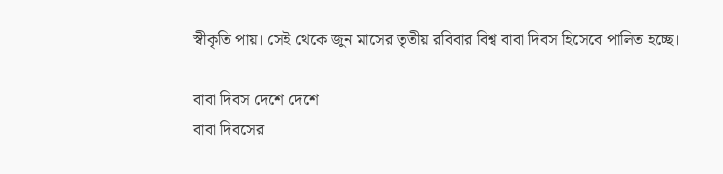স্বীকৃতি পায়। সেই থেকে জুন মাসের তৃতীয় রবিবার বিশ্ব বাবা দিবস হিসেবে পালিত হচ্ছে।

বাবা দিবস দেশে দেশে
বাবা দিবসের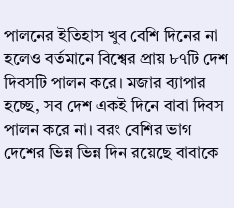পালনের ইতিহাস খুব বেশি দিনের না হলেও বর্তমানে বিশ্বের প্রায় ৮৭টি দেশ দিবসটি পালন করে। মজার ব্যাপার হচ্ছে, সব দেশ একই দিনে বাবা দিবস পালন করে না। বরং বেশির ভাগ দেশের ভিন্ন ভিন্ন দিন রয়েছে বাবাকে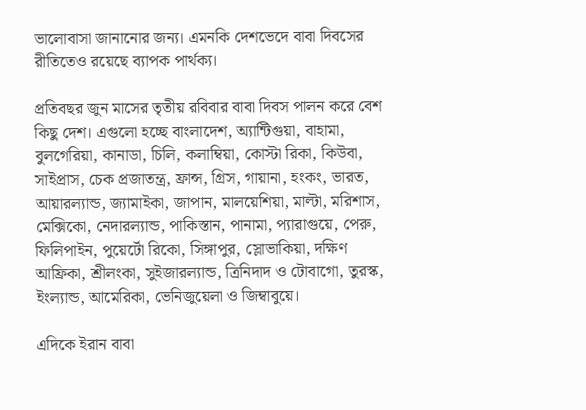ভালোবাসা জানানোর জন্য। এমনকি দেশভেদে বাবা দিবসের রীতিতেও রয়েছে ব্যাপক পার্থক্য।

প্রতিবছর জুন মাসের তৃতীয় রবিবার বাবা দিবস পালন করে বেশ কিছু দেশ। এগুলো হচ্ছে বাংলাদেশ, অ্যান্টিগুয়া, বাহামা, বুলগেরিয়া, কানাডা, চিলি, কলাম্বিয়া, কোস্টা রিকা, কিউবা, সাইপ্রাস, চেক প্রজাতন্ত্র, ফ্রান্স, গ্রিস, গায়ানা, হংকং, ভারত, আয়ারল্যান্ড, জ্যামাইকা, জাপান, মালয়েশিয়া, মাল্টা, মরিশাস, মেক্সিকো, নেদারল্যান্ড, পাকিস্তান, পানামা, প্যারাগুয়ে, পেরু, ফিলিপাইন, পুয়ের্টো রিকো, সিঙ্গাপুর, স্লোভাকিয়া, দক্ষিণ আফ্রিকা, শ্রীলংকা, সুইজারল্যান্ড, ত্রিনিদাদ ও টোবাগো, তুরস্ক, ইংল্যান্ড, আমেরিকা, ভেনিজুয়েলা ও জিম্বাবুয়ে।

এদিকে ইরান বাবা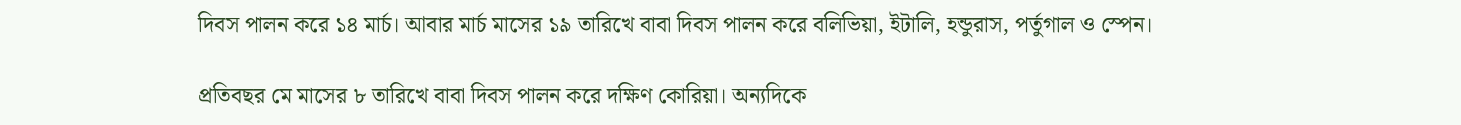দিবস পালন করে ১৪ মার্চ। আবার মার্চ মাসের ১৯ তারিখে বাবা দিবস পালন করে বলিভিয়া, ইটালি, হন্ডুরাস, পর্তুগাল ও স্পেন।

প্রতিবছর মে মাসের ৮ তারিখে বাবা দিবস পালন করে দক্ষিণ কোরিয়া। অন্যদিকে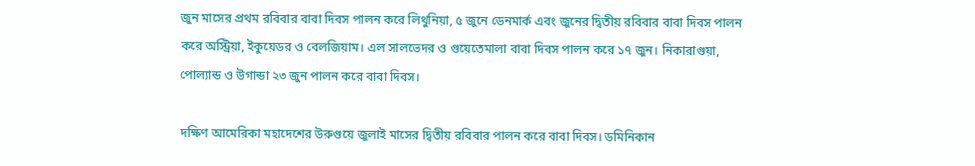জুন মাসের প্রথম রবিবার বাবা দিবস পালন করে লিথুনিয়া, ৫ জুনে ডেনমার্ক এবং জুনের দ্বিতীয় রবিবার বাবা দিবস পালন করে অস্ট্রিয়া, ইকুয়েডর ও বেলজিয়াম। এল সালভেদর ও গুয়েতেমালা বাবা দিবস পালন করে ১৭ জুন। নিকারাগুয়া, পোল্যান্ড ও উগান্ডা ২৩ জুন পালন করে বাবা দিবস।

দক্ষিণ আমেরিকা মহাদেশের উরুগুয়ে জুলাই মাসের দ্বিতীয় রবিবার পালন করে বাবা দিবস। ডমিনিকান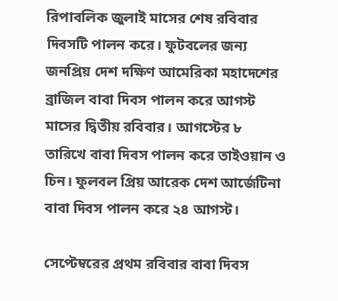রিপাবলিক জুলাই মাসের শেষ রবিবার দিবসটি পালন করে। ফুটবলের জন্য জনপ্রিয় দেশ দক্ষিণ আমেরিকা মহাদেশের ব্রাজিল বাবা দিবস পালন করে আগস্ট মাসের দ্বিতীয় রবিবার। আগস্টের ৮ তারিখে বাবা দিবস পালন করে তাইওয়ান ও চিন। ফুলবল প্রিয় আরেক দেশ আর্জেটিনা বাবা দিবস পালন করে ২৪ আগস্ট।

সেপ্টেম্বরের প্রথম রবিবার বাবা দিবস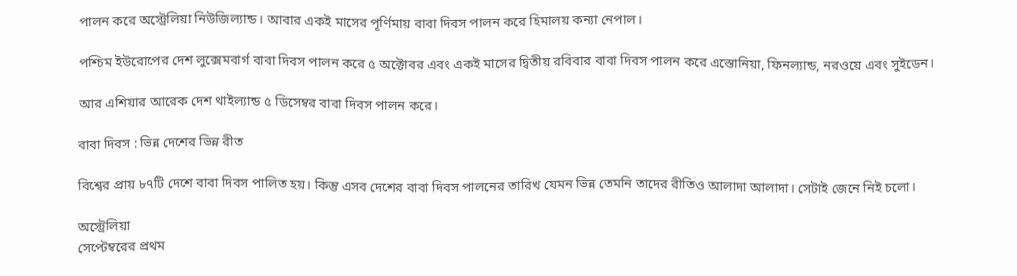পালন করে অস্ট্রেলিয়া নিউজিল্যান্ড। আবার একই মাসের পূর্ণিমায় বাবা দিবস পালন করে হিমালয় কন্যা নেপাল।

পশ্চিম ইউরোপের দেশ লুক্সেমবার্গ বাবা দিবস পালন করে ৫ অক্টোবর এবং একই মাসের দ্বিতীয় রবিবার বাবা দিবস পালন করে এস্তোনিয়া, ফিনল্যান্ড, নরওয়ে এবং সুইডেন।

আর এশিয়ার আরেক দেশ থাইল্যান্ড ৫ ডিসেম্বর বাবা দিবস পালন করে।

বাবা দিবস : ভিন্ন দেশের ভিন্ন রীত

বিশ্বের প্রায় ৮৭টি দেশে বাবা দিবস পালিত হয়। কিন্তু এসব দেশের বাবা দিবস পালনের তারিখ যেমন ভিন্ন তেমনি তাদের রীতিও আলাদা আলাদা। সেটাই জেনে নিই চলো।

অস্ট্রেলিয়া
সেপ্টেম্বরের প্রথম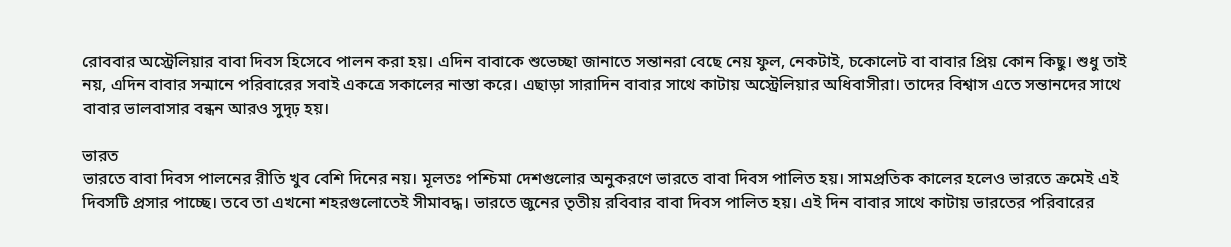রোববার অস্ট্রেলিয়ার বাবা দিবস হিসেবে পালন করা হয়। এদিন বাবাকে শুভেচ্ছা জানাতে সন্তানরা বেছে নেয় ফুল, নেকটাই, চকোলেট বা বাবার প্রিয় কোন কিছু। শুধু তাই নয়, এদিন বাবার সন্মানে পরিবারের সবাই একত্রে সকালের নাস্তা করে। এছাড়া সারাদিন বাবার সাথে কাটায় অস্ট্রেলিয়ার অধিবাসীরা। তাদের বিশ্বাস এতে সন্তানদের সাথে বাবার ভালবাসার বন্ধন আরও সুদৃঢ় হয়।

ভারত
ভারতে বাবা দিবস পালনের রীতি খুব বেশি দিনের নয়। মূলতঃ পশ্চিমা দেশগুলোর অনুকরণে ভারতে বাবা দিবস পালিত হয়। সামপ্রতিক কালের হলেও ভারতে ক্রমেই এই দিবসটি প্রসার পাচ্ছে। তবে তা এখনো শহরগুলোতেই সীমাবদ্ধ। ভারতে জুনের তৃতীয় রবিবার বাবা দিবস পালিত হয়। এই দিন বাবার সাথে কাটায় ভারতের পরিবারের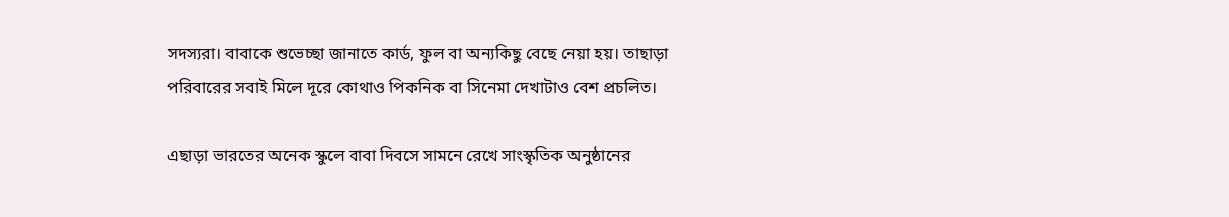সদস্যরা। বাবাকে শুভেচ্ছা জানাতে কার্ড, ফুল বা অন্যকিছু বেছে নেয়া হয়। তাছাড়া পরিবারের সবাই মিলে দূরে কোথাও পিকনিক বা সিনেমা দেখাটাও বেশ প্রচলিত।

এছাড়া ভারতের অনেক স্কুলে বাবা দিবসে সামনে রেখে সাংস্কৃতিক অনুষ্ঠানের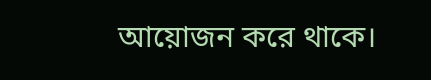আয়োজন করে থাকে।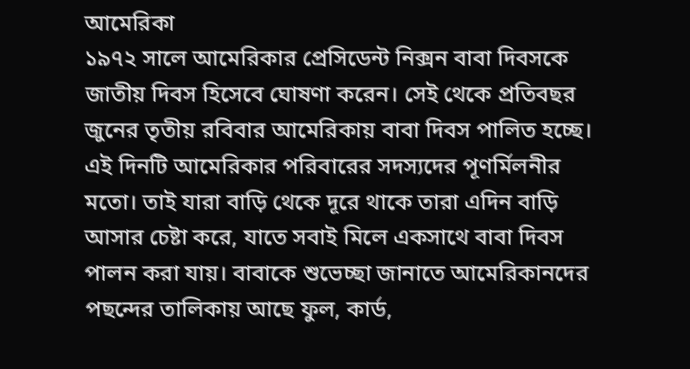আমেরিকা
১৯৭২ সালে আমেরিকার প্রেসিডেন্ট নিক্সন বাবা দিবসকে জাতীয় দিবস হিসেবে ঘোষণা করেন। সেই থেকে প্রতিবছর জুনের তৃতীয় রবিবার আমেরিকায় বাবা দিবস পালিত হচ্ছে। এই দিনটি আমেরিকার পরিবারের সদস্যদের পূণর্মিলনীর মতো। তাই যারা বাড়ি থেকে দূরে থাকে তারা এদিন বাড়ি আসার চেষ্টা করে, যাতে সবাই মিলে একসাথে বাবা দিবস পালন করা যায়। বাবাকে শুভেচ্ছা জানাতে আমেরিকানদের পছন্দের তালিকায় আছে ফুল, কার্ড,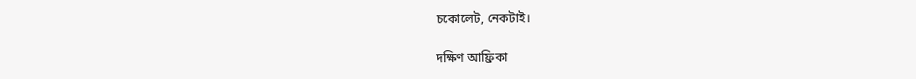চকোলেট, নেকটাই।

দক্ষিণ আফ্রিকা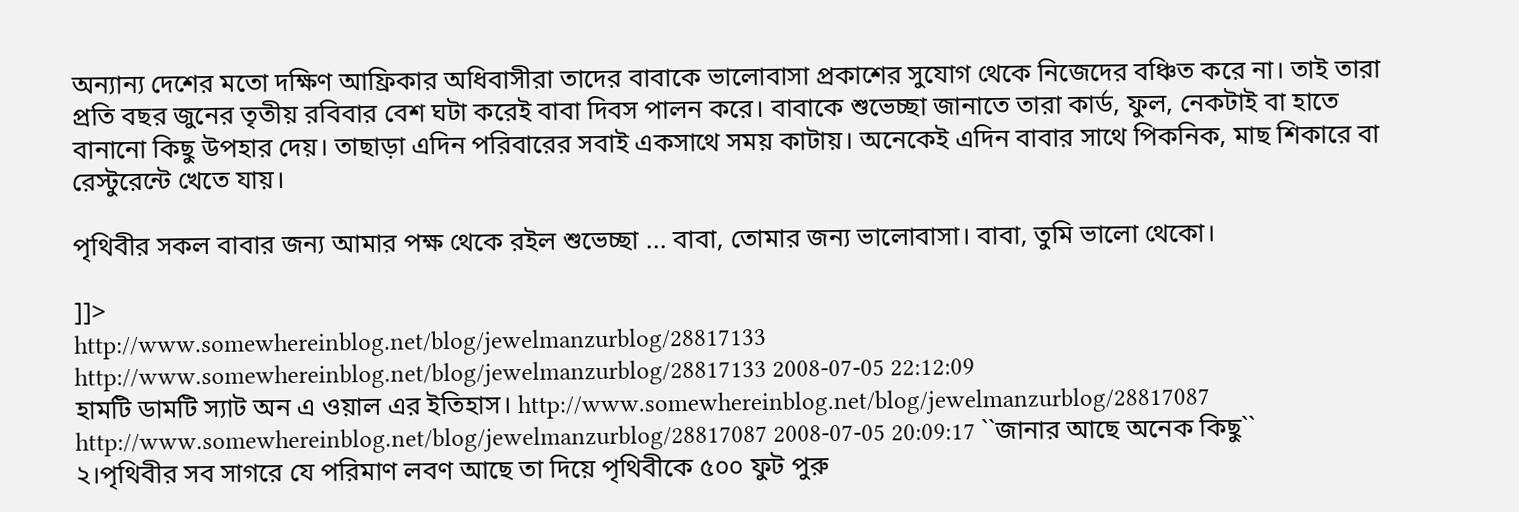অন্যান্য দেশের মতো দক্ষিণ আফ্রিকার অধিবাসীরা তাদের বাবাকে ভালোবাসা প্রকাশের সুযোগ থেকে নিজেদের বঞ্চিত করে না। তাই তারা প্রতি বছর জুনের তৃতীয় রবিবার বেশ ঘটা করেই বাবা দিবস পালন করে। বাবাকে শুভেচ্ছা জানাতে তারা কার্ড, ফুল, নেকটাই বা হাতে বানানো কিছু উপহার দেয়। তাছাড়া এদিন পরিবারের সবাই একসাথে সময় কাটায়। অনেকেই এদিন বাবার সাথে পিকনিক, মাছ শিকারে বা রেস্টুরেন্টে খেতে যায়।

পৃথিবীর সকল বাবার জন্য আমার পক্ষ থেকে রইল শুভেচ্ছা ... বাবা, তোমার জন্য ভালোবাসা। বাবা, তুমি ভালো থেকো।

]]>
http://www.somewhereinblog.net/blog/jewelmanzurblog/28817133 http://www.somewhereinblog.net/blog/jewelmanzurblog/28817133 2008-07-05 22:12:09
হামটি ডামটি স্যাট অন এ ওয়াল এর ইতিহাস। http://www.somewhereinblog.net/blog/jewelmanzurblog/28817087 http://www.somewhereinblog.net/blog/jewelmanzurblog/28817087 2008-07-05 20:09:17 ``জানার আছে অনেক কিছু``
২।পৃথিবীর সব সাগরে যে পরিমাণ লবণ আছে তা দিয়ে পৃথিবীকে ৫০০ ফুট পুরু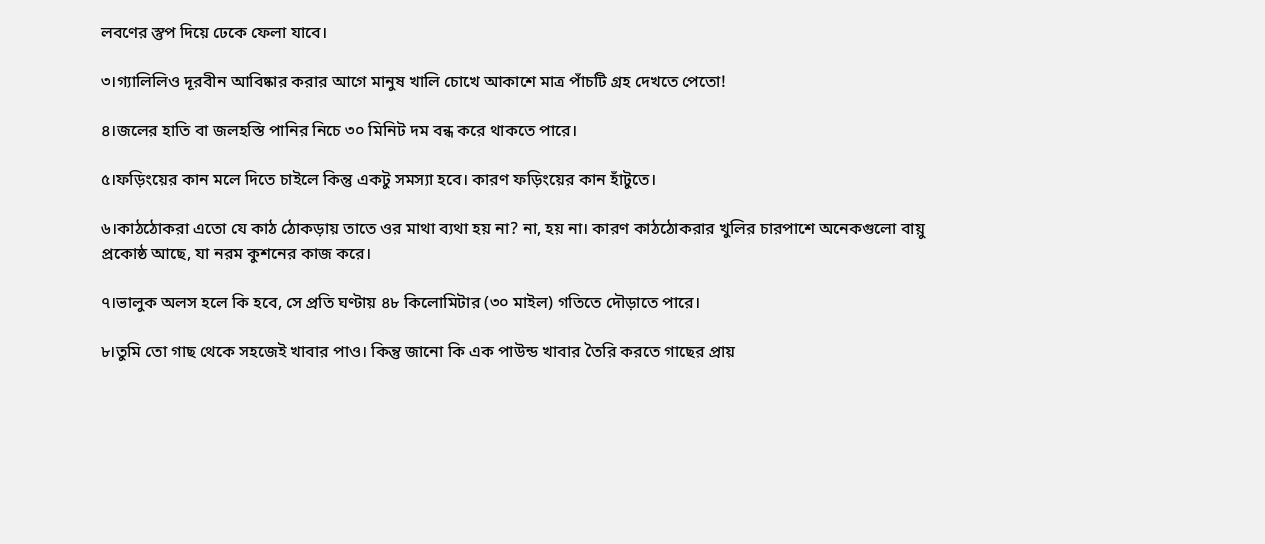লবণের স্তুপ দিয়ে ঢেকে ফেলা যাবে।

৩।গ্যালিলিও দূরবীন আবিষ্কার করার আগে মানুষ খালি চোখে আকাশে মাত্র পাঁচটি গ্রহ দেখতে পেতো!

৪।জলের হাতি বা জলহস্তি পানির নিচে ৩০ মিনিট দম বন্ধ করে থাকতে পারে।

৫।ফড়িংয়ের কান মলে দিতে চাইলে কিন্তু একটু সমস্যা হবে। কারণ ফড়িংয়ের কান হাঁটুতে।

৬।কাঠঠোকরা এতো যে কাঠ ঠোকড়ায় তাতে ওর মাথা ব্যথা হয় না? না, হয় না। কারণ কাঠঠোকরার খুলির চারপাশে অনেকগুলো বায়ু প্রকোষ্ঠ আছে, যা নরম কুশনের কাজ করে।

৭।ভালুক অলস হলে কি হবে, সে প্রতি ঘণ্টায় ৪৮ কিলোমিটার (৩০ মাইল) গতিতে দৌড়াতে পারে।

৮।তুমি তো গাছ থেকে সহজেই খাবার পাও। কিন্তু জানো কি এক পাউন্ড খাবার তৈরি করতে গাছের প্রায়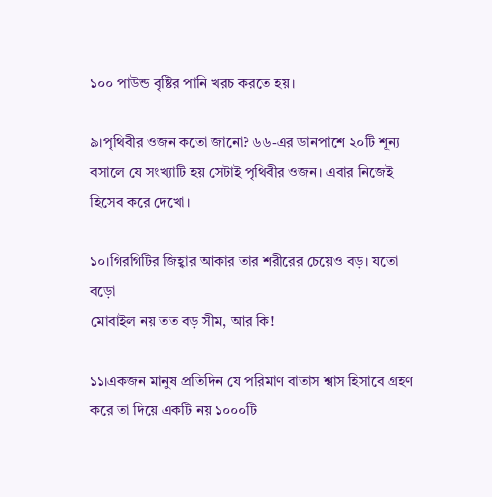১০০ পাউন্ড বৃষ্টির পানি খরচ করতে হয়।

৯।পৃথিবীর ওজন কতো জানো? ৬৬-এর ডানপাশে ২০টি শূন্য বসালে যে সংখ্যাটি হয় সেটাই পৃথিবীর ওজন। এবার নিজেই হিসেব করে দেখো।

১০।গিরগিটির জিহ্বার আকার তার শরীরের চেয়েও বড়। যতো বড়ো
মোবাইল নয় তত বড় সীম, আর কি!

১১।একজন মানুষ প্রতিদিন যে পরিমাণ বাতাস শ্বাস হিসাবে গ্রহণ করে তা দিয়ে একটি নয় ১০০০টি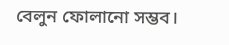বেলুন ফোলানো সম্ভব।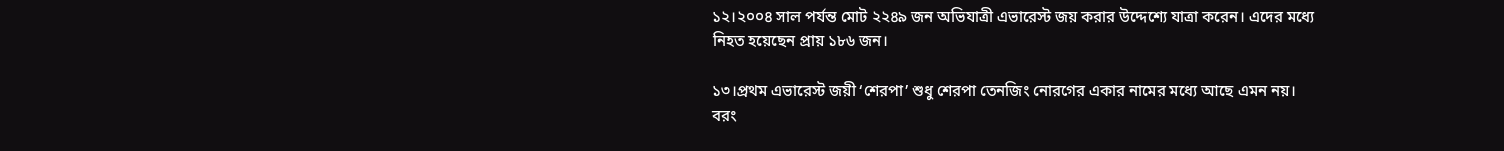১২।২০০৪ সাল পর্যন্ত মোট ২২৪৯ জন অভিযাত্রী এভারেস্ট জয় করার উদ্দেশ্যে যাত্রা করেন। এদের মধ্যে নিহত হয়েছেন প্রায় ১৮৬ জন।

১৩।প্রথম এভারেস্ট জয়ী ‘শেরপা’ শুধু শেরপা তেনজিং নোরগের একার নামের মধ্যে আছে এমন নয়। বরং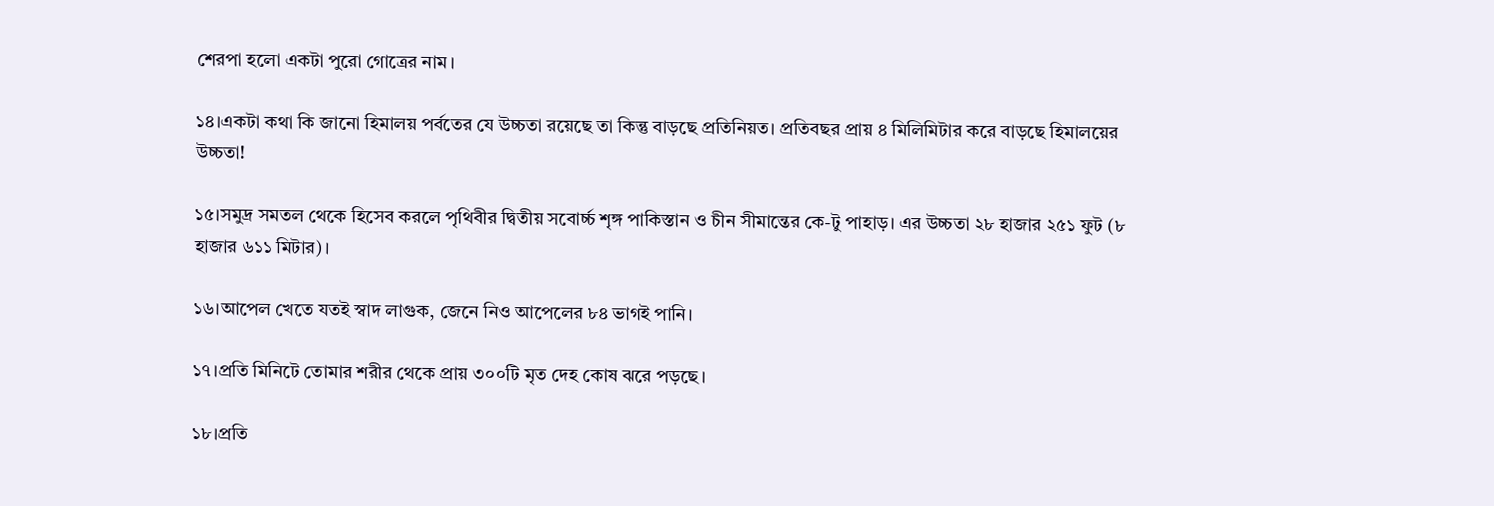শেরপা হলো একটা পুরো গোত্রের নাম।

১৪।একটা কথা কি জানো হিমালয় পর্বতের যে উচ্চতা রয়েছে তা কিন্তু বাড়ছে প্রতিনিয়ত। প্রতিবছর প্রায় ৪ মিলিমিটার করে বাড়ছে হিমালয়ের উচ্চতা!

১৫।সমুদ্র সমতল থেকে হিসেব করলে পৃথিবীর দ্বিতীয় সবোর্চ্চ শৃঙ্গ পাকিস্তান ও চীন সীমান্তের কে-টু পাহাড়। এর উচ্চতা ২৮ হাজার ২৫১ ফুট (৮ হাজার ৬১১ মিটার)।

১৬।আপেল খেতে যতই স্বাদ লাগুক, জেনে নিও আপেলের ৮৪ ভাগই পানি।

১৭।প্রতি মিনিটে তোমার শরীর থেকে প্রায় ৩০০টি মৃত দেহ কোষ ঝরে পড়ছে।

১৮।প্রতি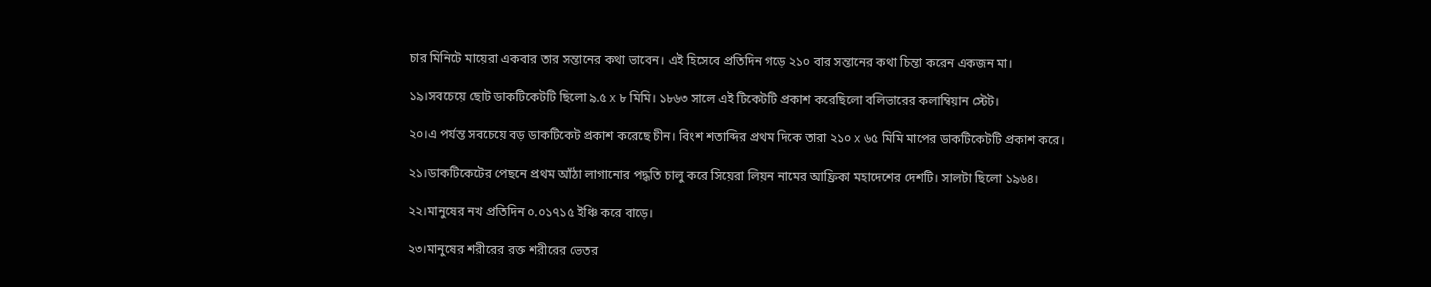চার মিনিটে মায়েরা একবার তার সন্তানের কথা ভাবেন। এই হিসেবে প্রতিদিন গড়ে ২১০ বার সন্তানের কথা চিন্তা করেন একজন মা।

১৯।সবচেয়ে ছোট ডাকটিকেটটি ছিলো ৯.৫ x ৮ মিমি। ১৮৬৩ সালে এই টিকেটটি প্রকাশ করেছিলো বলিভারের কলাম্বিয়ান স্টেট।

২০।এ পর্যন্ত সবচেয়ে বড় ডাকটিকেট প্রকাশ করেছে চীন। বিংশ শতাব্দির প্রথম দিকে তারা ২১০ x ৬৫ মিমি মাপের ডাকটিকেটটি প্রকাশ করে।

২১।ডাকটিকেটের পেছনে প্রথম আঁঠা লাগানোর পদ্ধতি চালু করে সিয়েরা লিয়ন নামের আফ্রিকা মহাদেশের দেশটি। সালটা ছিলো ১৯৬৪।

২২।মানুষের নখ প্রতিদিন ০.০১৭১৫ ইঞ্চি করে বাড়ে।

২৩।মানুষের শরীরের রক্ত শরীরের ভেতর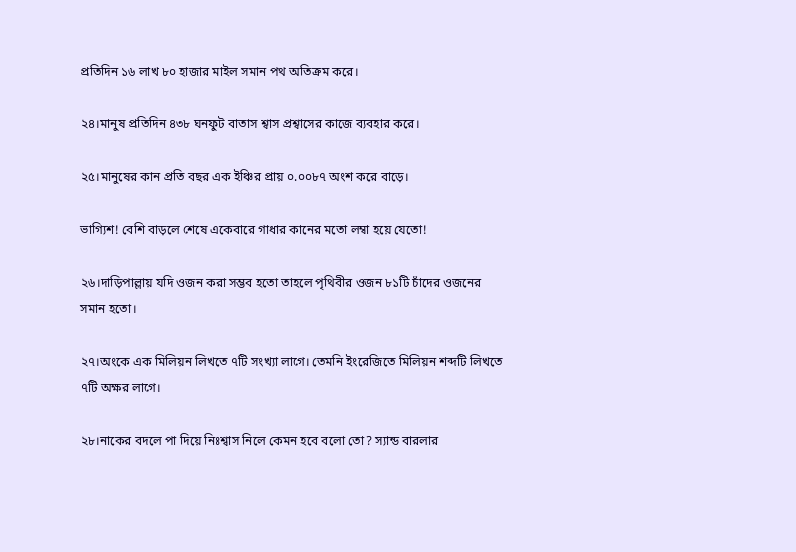প্রতিদিন ১৬ লাখ ৮০ হাজার মাইল সমান পথ অতিক্রম করে।

২৪।মানুষ প্রতিদিন ৪৩৮ ঘনফুট বাতাস শ্বাস প্রশ্বাসের কাজে ব্যবহার করে।

২৫।মানুষের কান প্রতি বছর এক ইঞ্চির প্রায় ০.০০৮৭ অংশ করে বাড়ে।

ভাগ্যিশ! বেশি বাড়লে শেষে একেবারে গাধার কানের মতো লম্বা হয়ে যেতো!

২৬।দাড়িপাল্লায় যদি ওজন করা সম্ভব হতো তাহলে পৃথিবীর ওজন ৮১টি চাঁদের ওজনের সমান হতো।

২৭।অংকে এক মিলিয়ন লিখতে ৭টি সংখ্যা লাগে। তেমনি ইংরেজিতে মিলিয়ন শব্দটি লিখতে ৭টি অক্ষর লাগে।

২৮।নাকের বদলে পা দিয়ে নিঃশ্বাস নিলে কেমন হবে বলো তো? স্যান্ড বারলার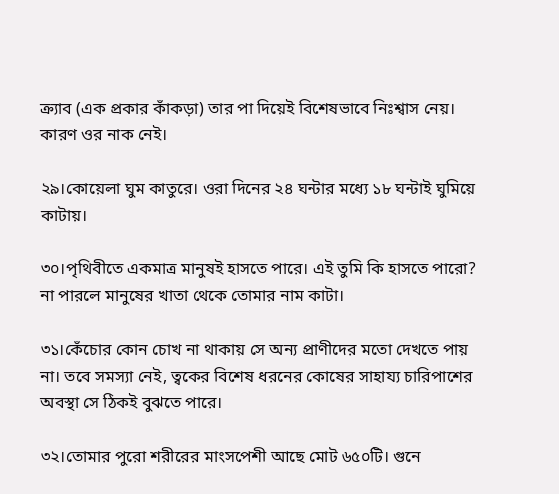ক্র্যাব (এক প্রকার কাঁকড়া) তার পা দিয়েই বিশেষভাবে নিঃশ্বাস নেয়। কারণ ওর নাক নেই।

২৯।কোয়েলা ঘুম কাতুরে। ওরা দিনের ২৪ ঘন্টার মধ্যে ১৮ ঘন্টাই ঘুমিয়ে কাটায়।

৩০।পৃথিবীতে একমাত্র মানুষই হাসতে পারে। এই তুমি কি হাসতে পারো? না পারলে মানুষের খাতা থেকে তোমার নাম কাটা।

৩১।কেঁচোর কোন চোখ না থাকায় সে অন্য প্রাণীদের মতো দেখতে পায় না। তবে সমস্যা নেই, ত্বকের বিশেষ ধরনের কোষের সাহায্য চারিপাশের অবস্থা সে ঠিকই বুঝতে পারে।

৩২।তোমার পুরো শরীরের মাংসপেশী আছে মোট ৬৫০টি। গুনে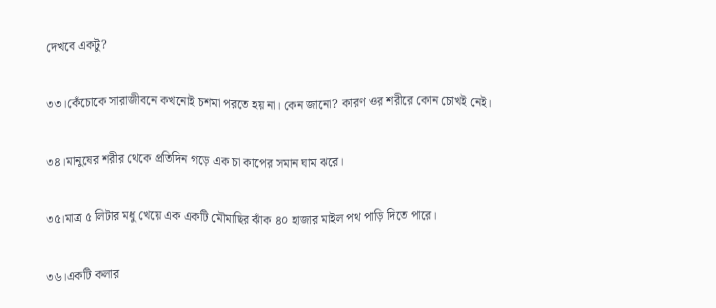দেখবে একটু?

৩৩।কেঁচোকে সারাজীবনে কখনোই চশমা পরতে হয় না। কেন জানো? কারণ ওর শরীরে কোন চোখই নেই।

৩৪।মানুষের শরীর থেকে প্রতিদিন গড়ে এক চা কাপের সমান ঘাম ঝরে।

৩৫।মাত্র ৫ লিটার মধু খেয়ে এক একটি মৌমাছির ঝাঁক ৪০ হাজার মাইল পথ পাড়ি দিতে পারে।

৩৬।একটি কলার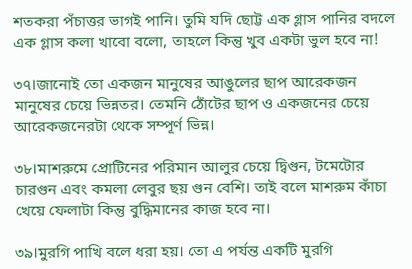শতকরা পঁচাত্তর ভাগই পানি। তুমি যদি ছোট্ট এক গ্লাস পানির বদলে এক গ্লাস কলা খাবো বলো, তাহলে কিন্তু খুব একটা ভুল হবে না!

৩৭।জানোই তো একজন মানুষের আঙুলের ছাপ আরেকজন মানুষের চেয়ে ভিন্নতর। তেমনি ঠোঁটের ছাপ ও একজনের চেয়ে আরেকজনেরটা থেকে সম্পূর্ণ ভিন্ন।

৩৮।মাশরুমে প্রোটিনের পরিমান আলুর চেয়ে দ্বিগুন, টমেটোর চারগুন এবং কমলা লেবুর ছয় গুন বেশি। তাই বলে মাশরুম কাঁচা খেয়ে ফেলাটা কিন্তু বুদ্ধিমানের কাজ হবে না।

৩৯।মুরগি পাখি বলে ধরা হয়। তো এ পর্যন্ত একটি মুরগি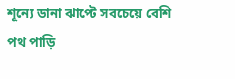শূন্যে ডানা ঝাপ্টে সবচেয়ে বেশি পথ পাড়ি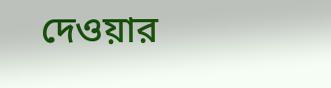দেওয়ার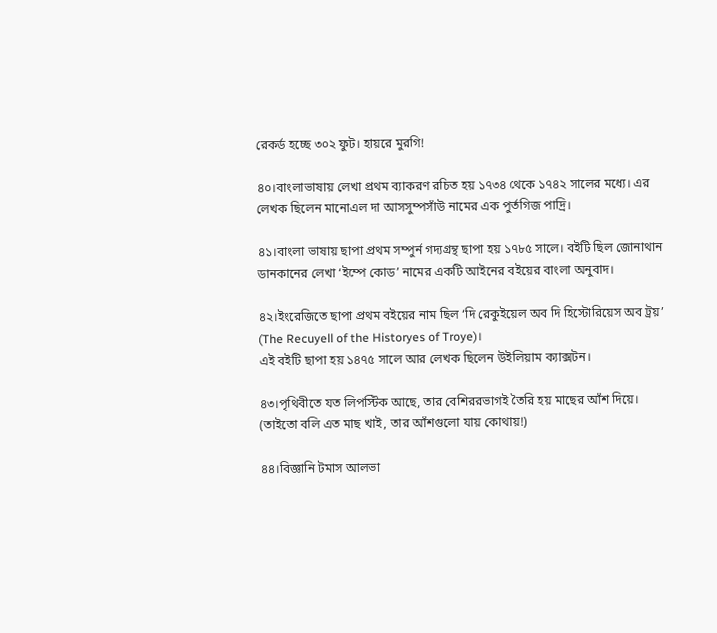রেকর্ড হচ্ছে ৩০২ ফুট। হায়রে মুরগি!

৪০।বাংলাভাষায় লেখা প্রথম ব্যাকরণ রচিত হয় ১৭৩৪ থেকে ১৭৪২ সালের মধ্যে। এর লেখক ছিলেন মানোএল দা আসসুম্পসাঁউ নামের এক পুর্তগিজ পাদ্রি।

৪১।বাংলা ভাষায় ছাপা প্রথম সম্পুর্ন গদ্যগ্রন্থ ছাপা হয় ১৭৮৫ সালে। বইটি ছিল জোনাথান ডানকানের লেখা ‘ইম্পে কোড’ নামের একটি আইনের বইয়ের বাংলা অনুবাদ।

৪২।ইংরেজিতে ছাপা প্রথম বইয়ের নাম ছিল ‘দি রেকুইয়েল অব দি হিস্টোরিয়েস অব ট্রয়’ (The Recuyell of the Historyes of Troye)।
এই বইটি ছাপা হয় ১৪৭৫ সালে আর লেখক ছিলেন উইলিয়াম ক্যাক্সটন।

৪৩।পৃথিবীতে যত লিপস্টিক আছে, তার বেশিররভাগই তৈরি হয় মাছের আঁশ দিয়ে। (তাইতো বলি এত মাছ খাই, তার আঁশগুলো যায় কোথায়!)

৪৪।বিজ্ঞানি টমাস আলভা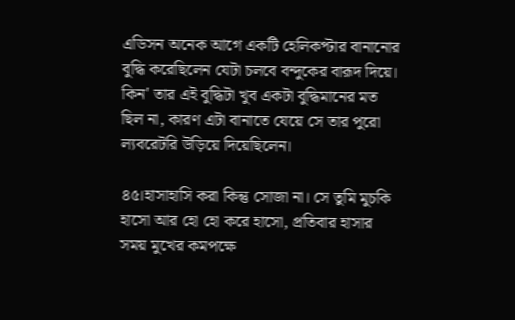এডিসন অনেক আগে একটি হেলিকপ্টার বানানোর বুদ্ধি করেছিলেন যেটা চলবে বন্দুকের বারূদ দিয়ে। কিন' তার এই বুদ্ধিটা খুব একটা বুদ্ধিমানের মত ছিল না, কারণ এটা বানাতে যেয়ে সে তার পুরো ল্যবরেটরি উড়িয়ে দিয়েছিলেন।

৪৫।হাসাহাসি করা কিন্তু সোজা না। সে তুমি মুচকি হাসো আর হো হো করে হাসো, প্রতিবার হাসার সময় মুখের কমপক্ষে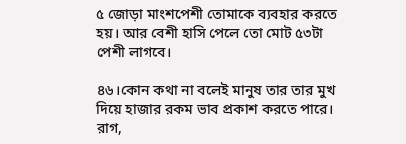৫ জোড়া মাংশপেশী তোমাকে ব্যবহার করতে হয়। আর বেশী হাসি পেলে তো মোট ৫৩টা পেশী লাগবে।

৪৬।কোন কথা না বলেই মানুষ তার তার মুখ দিয়ে হাজার রকম ভাব প্রকাশ করতে পারে। রাগ,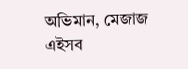অভিমান, মেজাজ এইসব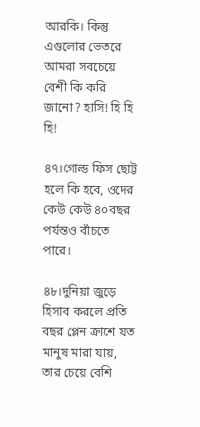আরকি। কিন্তু এগুলোর ভেতরে আমরা সবচেয়ে বেশী কি করি জানো? হাসি! হি হি হি!

৪৭।গোল্ড ফিস ছোট্ট হলে কি হবে, ওদের কেউ কেউ ৪০বছর পর্যন্তও বাঁচতে পারে।

৪৮।দুনিয়া জুড়ে হিসাব করলে প্রতি বছর প্লেন ক্রাশে যত মানুষ মারা যায়, তার চেয়ে বেশি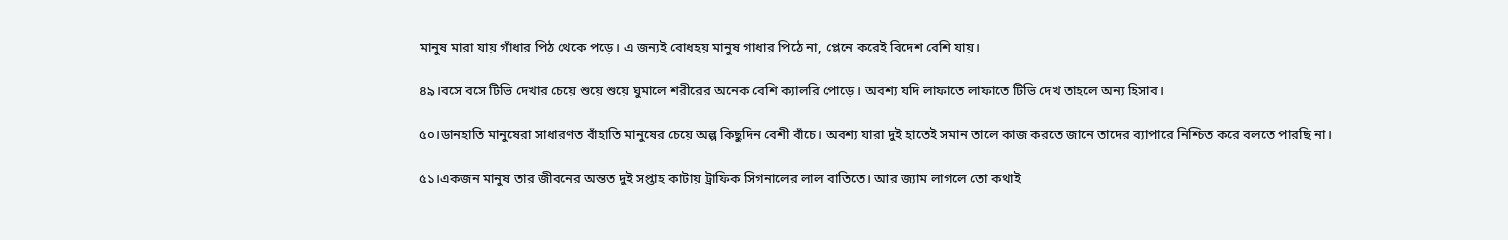মানুষ মারা যায় গাঁধার পিঠ থেকে পড়ে। এ জন্যই বোধহয় মানুষ গাধার পিঠে না, প্লেনে করেই বিদেশ বেশি যায়।

৪৯।বসে বসে টিভি দেখার চেয়ে শুয়ে শুয়ে ঘুমালে শরীরের অনেক বেশি ক্যালরি পোড়ে। অবশ্য যদি লাফাতে লাফাতে টিভি দেখ তাহলে অন্য হিসাব।

৫০।ডানহাতি মানুষেরা সাধারণত বাঁহাতি মানুষের চেয়ে অল্প কিছুদিন বেশী বাঁচে। অবশ্য যারা দুই হাতেই সমান তালে কাজ করতে জানে তাদের ব্যাপারে নিশ্চিত করে বলতে পারছি না।

৫১।একজন মানুষ তার জীবনের অন্তত দুই সপ্তাহ কাটায় ট্রাফিক সিগনালের লাল বাতিতে। আর জ্যাম লাগলে তো কথাই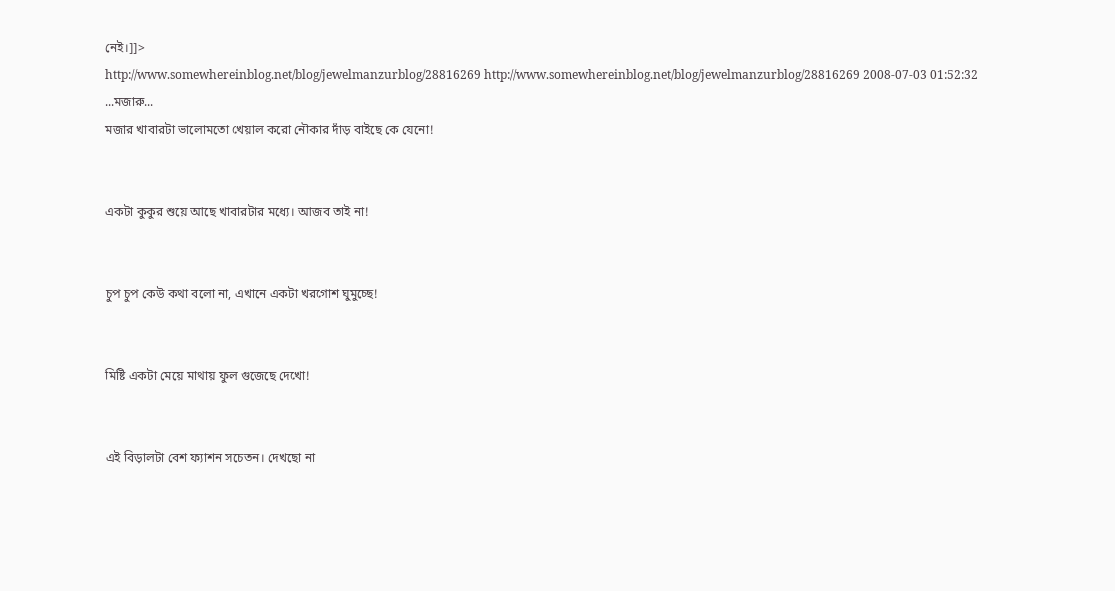নেই।]]>
http://www.somewhereinblog.net/blog/jewelmanzurblog/28816269 http://www.somewhereinblog.net/blog/jewelmanzurblog/28816269 2008-07-03 01:52:32
...মজারু...
মজার খাবারটা ভালোমতো খেয়াল করো নৌকার দাঁড় বাইছে কে যেনো!


একটা কুকুর শুয়ে আছে খাবারটার মধ্যে। আজব তাই না!


চুপ চুপ কেউ কথা বলো না, এখানে একটা খরগোশ ঘুমুচ্ছে!


মিষ্টি একটা মেয়ে মাথায় ফুল গুজেছে দেখো!


এই বিড়ালটা বেশ ফ্যাশন সচেতন। দেখছো না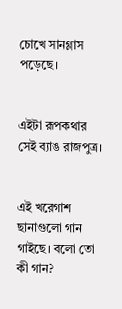চোখে সানগ্লাস পড়েছে।


এইটা রূপকথার সেই ব্যাঙ রাজপুত্র।


এই খরেগাশ ছানাগুলো গান গাইছে। বলো তো কী গান?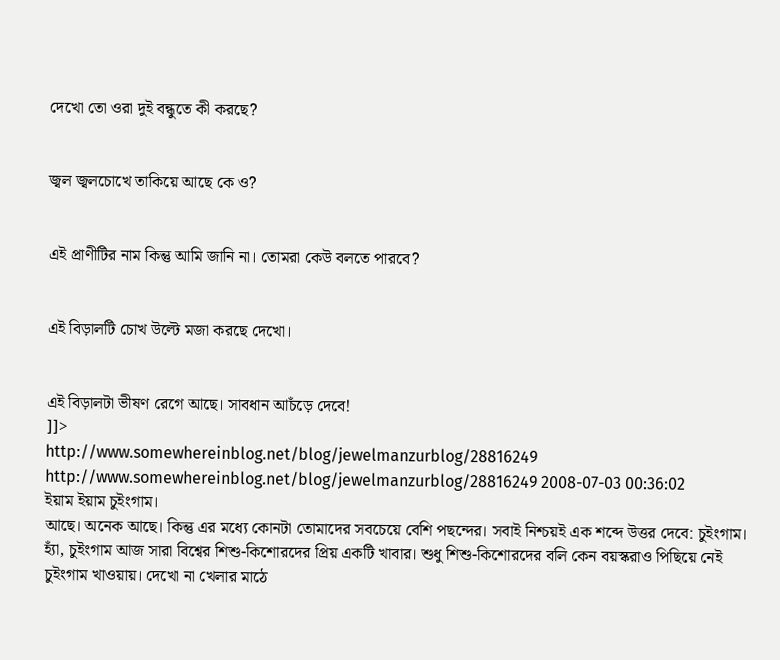দেখো তো ওরা দুই বন্ধুতে কী করছে?


জ্বল জ্বলচোখে তাকিয়ে আছে কে ও?


এই প্রাণীটির নাম কিন্তু আমি জানি না। তোমরা কেউ বলতে পারবে?


এই বিড়ালটি চোখ উল্টে মজা করছে দেখো।


এই বিড়ালটা ভীষণ রেগে আছে। সাবধান আচঁড়ে দেবে!
]]>
http://www.somewhereinblog.net/blog/jewelmanzurblog/28816249 http://www.somewhereinblog.net/blog/jewelmanzurblog/28816249 2008-07-03 00:36:02
ইয়াম ইয়াম চুইংগাম।
আছে। অনেক আছে। কিন্তু এর মধ্যে কোনটা তোমাদের সবচেয়ে বেশি পছন্দের। সবাই নিশ্চয়ই এক শব্দে উত্তর দেবে: চুইংগাম। হ্যাঁ, চুইংগাম আজ সারা বিশ্বের শিশু-কিশোরদের প্রিয় একটি খাবার। শুধু শিশু-কিশোরদের বলি কেন বয়স্করাও পিছিয়ে নেই চুইংগাম খাওয়ায়। দেখো না খেলার মাঠে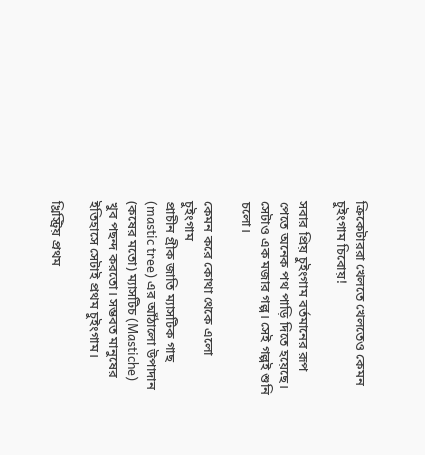ক্রিকেটাররা খেলতে খেলতেও কেমন চুইংগাম চিবোয়!

সবার প্রিয় চুইংগাম বর্তমানের রূপ পেতে অনেক পথ পাড়ি দিতে হয়েছে। সেটাও এক মজার গল্প। সেই গল্পই শুনি চলো।

কেমন করে কোথা থেকে এলো চুইংগাম
প্রাচীন গ্রীক জাতি ম্যাসটিক গাছ (mastic tree) এর আঁঠালো উপাদান (কষের মতো) ম্যাসটিচ (Mastiche) খুব পছন্দ করতো। সম্ভবত মানুষের ইতিহাসে সেটাই প্রথম চুইংগাম।

খ্রিস্ট্রিয় প্রথম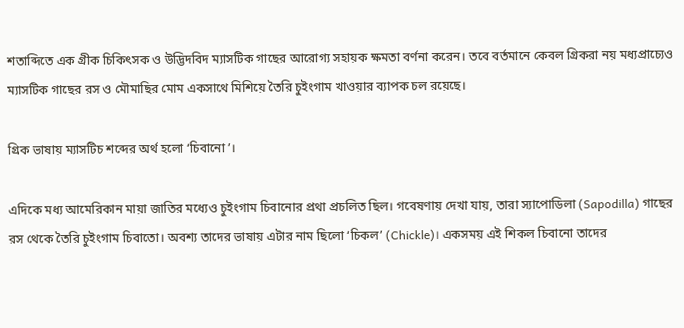শতাব্দিতে এক গ্রীক চিকিৎসক ও উদ্ভিদবিদ ম্যাসটিক গাছের আরোগ্য সহায়ক ক্ষমতা বর্ণনা করেন। তবে বর্তমানে কেবল গ্রিকরা নয় মধ্যপ্রাচ্যেও ম্যাসটিক গাছের রস ও মৌমাছির মোম একসাথে মিশিয়ে তৈরি চুইংগাম খাওয়ার ব্যাপক চল রয়েছে।

গ্রিক ভাষায় ম্যাসটিচ শব্দের অর্থ হলো ‘চিবানো’।

এদিকে মধ্য আমেরিকান মায়া জাতির মধ্যেও চুইংগাম চিবানোর প্রথা প্রচলিত ছিল। গবেষণায় দেখা যায়, তারা স্যাপোডিলা (Sapodilla) গাছের রস থেকে তৈরি চুইংগাম চিবাতো। অবশ্য তাদের ভাষায় এটার নাম ছিলো ‘চিকল’ (Chickle)। একসময় এই শিকল চিবানো তাদের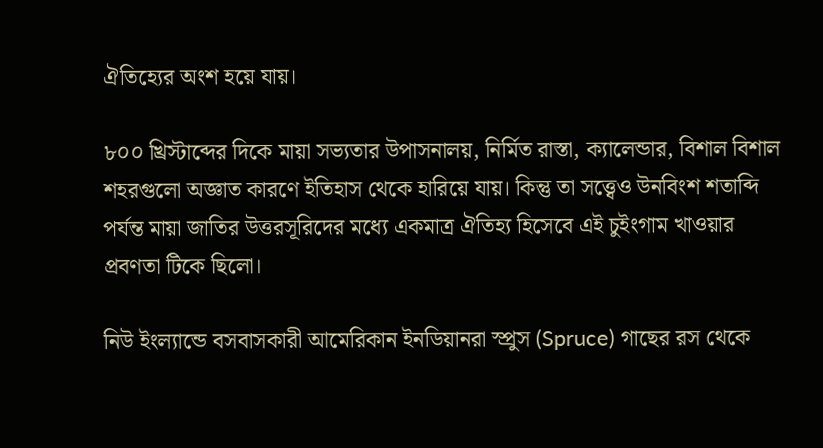ঐতিহ্যের অংশ হয়ে যায়।

৮০০ খ্রিস্টাব্দের দিকে মায়া সভ্যতার উপাসনালয়, নির্মিত রাস্তা, ক্যালেন্ডার, বিশাল বিশাল শহরগুলো অজ্ঞাত কারণে ইতিহাস থেকে হারিয়ে যায়। কিন্তু তা সত্ত্বেও উনবিংশ শতাব্দি পর্যন্ত মায়া জাতির উত্তরসূরিদের মধ্যে একমাত্র ঐতিহ্য হিসেবে এই চুইংগাম খাওয়ার প্রবণতা টিকে ছিলো।

নিউ ইংল্যান্ডে বসবাসকারী আমেরিকান ইনডিয়ানরা স্প্রুস (Spruce) গাছের রস থেকে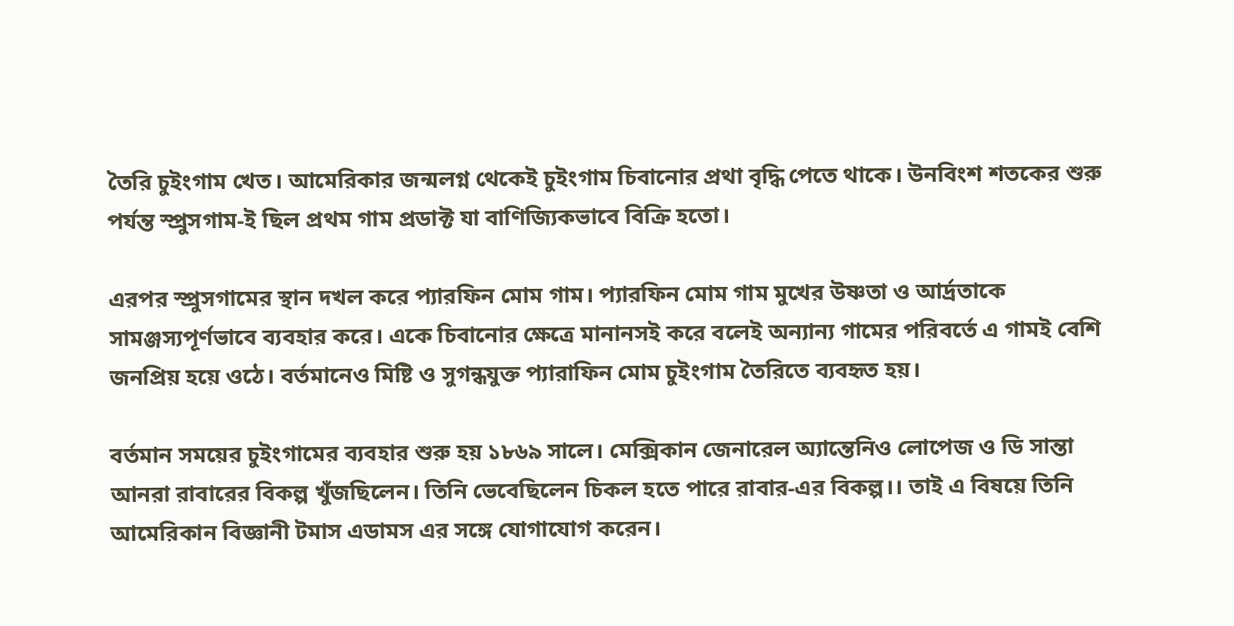তৈরি চুইংগাম খেত। আমেরিকার জন্মলগ্ন থেকেই চুইংগাম চিবানোর প্রথা বৃদ্ধি পেতে থাকে। উনবিংশ শতকের শুরু পর্যন্ত স্প্রুসগাম-ই ছিল প্রথম গাম প্রডাক্ট যা বাণিজ্যিকভাবে বিক্রি হতো।

এরপর স্প্রুসগামের স্থান দখল করে প্যারফিন মোম গাম। প্যারফিন মোম গাম মুখের উষ্ণতা ও আর্দ্রতাকে সামঞ্জস্যপূর্ণভাবে ব্যবহার করে। একে চিবানোর ক্ষেত্রে মানানসই করে বলেই অন্যান্য গামের পরিবর্তে এ গামই বেশি জনপ্রিয় হয়ে ওঠে। বর্তমানেও মিষ্টি ও সুগন্ধযুক্ত প্যারাফিন মোম চুইংগাম তৈরিতে ব্যবহৃত হয়।

বর্তমান সময়ের চুইংগামের ব্যবহার শুরু হয় ১৮৬৯ সালে। মেক্সিকান জেনারেল অ্যান্তেনিও লোপেজ ও ডি সান্তা আনরা রাবারের বিকল্প খুঁজছিলেন। তিনি ভেবেছিলেন চিকল হতে পারে রাবার-এর বিকল্প।। তাই এ বিষয়ে তিনি আমেরিকান বিজ্ঞানী টমাস এডামস এর সঙ্গে যোগাযোগ করেন।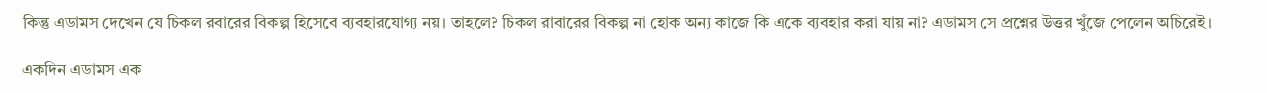কিন্তু এডামস দেখেন যে চিকল রবারের বিকল্প হিসেবে ব্যবহারযোগ্য নয়। তাহলে? চিকল রাবারের বিকল্প না হোক অন্য কাজে কি একে ব্যবহার করা যায় না? এডামস সে প্রশ্নের উত্তর খুঁজে পেলেন অচিরেই।

একদিন এডামস এক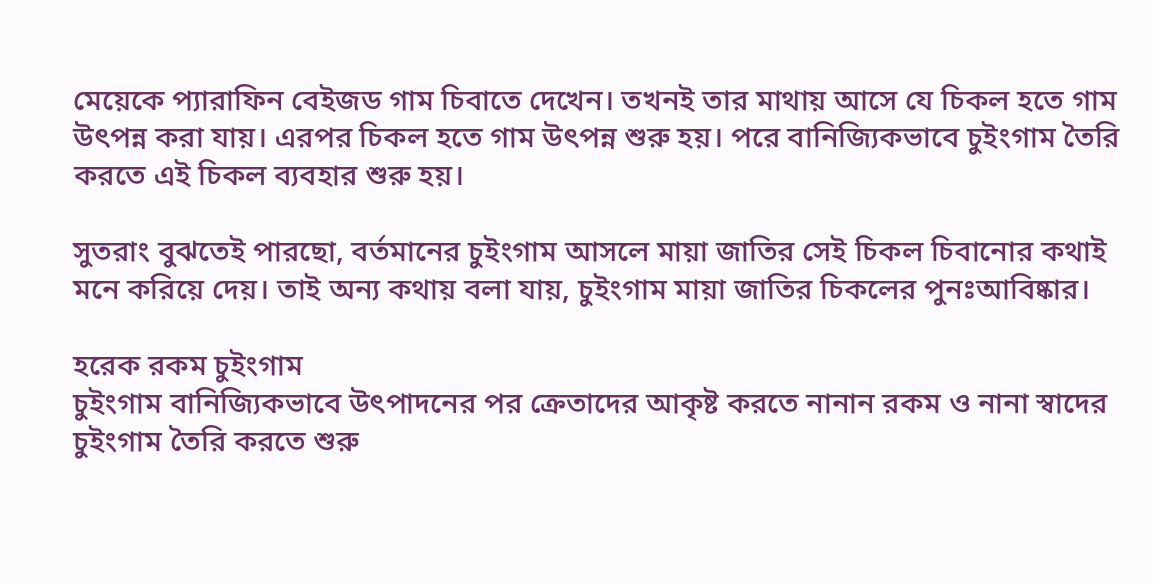মেয়েকে প্যারাফিন বেইজড গাম চিবাতে দেখেন। তখনই তার মাথায় আসে যে চিকল হতে গাম উৎপন্ন করা যায়। এরপর চিকল হতে গাম উৎপন্ন শুরু হয়। পরে বানিজ্যিকভাবে চুইংগাম তৈরি করতে এই চিকল ব্যবহার শুরু হয়।

সুতরাং বুঝতেই পারছো, বর্তমানের চুইংগাম আসলে মায়া জাতির সেই চিকল চিবানোর কথাই মনে করিয়ে দেয়। তাই অন্য কথায় বলা যায়, চুইংগাম মায়া জাতির চিকলের পুনঃআবিষ্কার।

হরেক রকম চুইংগাম
চুইংগাম বানিজ্যিকভাবে উৎপাদনের পর ক্রেতাদের আকৃষ্ট করতে নানান রকম ও নানা স্বাদের চুইংগাম তৈরি করতে শুরু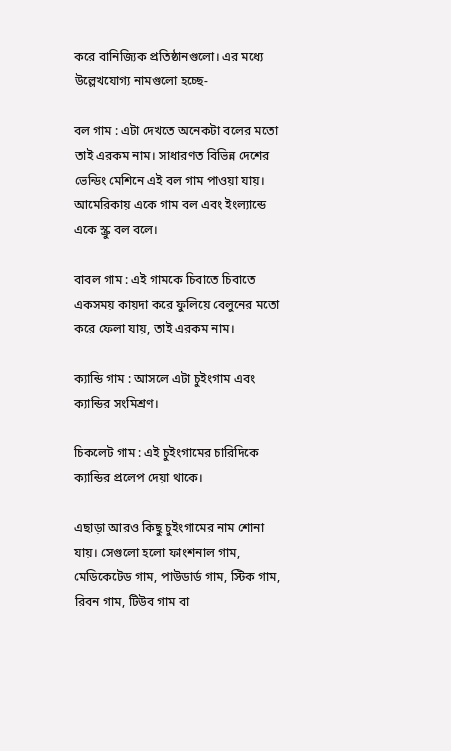করে বানিজ্যিক প্রতিষ্ঠানগুলো। এর মধ্যে উল্লেখযোগ্য নামগুলো হচ্ছে-

বল গাম : এটা দেখতে অনেকটা বলের মতো তাই এরকম নাম। সাধারণত বিভিন্ন দেশের ভেন্ডিং মেশিনে এই বল গাম পাওয়া যায়। আমেরিকায় একে গাম বল এবং ইংল্যান্ডে একে স্ক্রু বল বলে।

বাবল গাম : এই গামকে চিবাতে চিবাতে একসময় কায়দা করে ফুলিয়ে বেলুনের মতো করে ফেলা যায়, তাই এরকম নাম।

ক্যান্ডি গাম : আসলে এটা চুইংগাম এবং ক্যান্ডির সংমিশ্রণ।

চিকলেট গাম : এই চুইংগামের চারিদিকে ক্যান্ডির প্রলেপ দেয়া থাকে।

এছাড়া আরও কিছু চুইংগামের নাম শোনা যায়। সেগুলো হলো ফাংশনাল গাম, মেডিকেটেড গাম, পাউডার্ড গাম, স্টিক গাম, রিবন গাম, টিউব গাম বা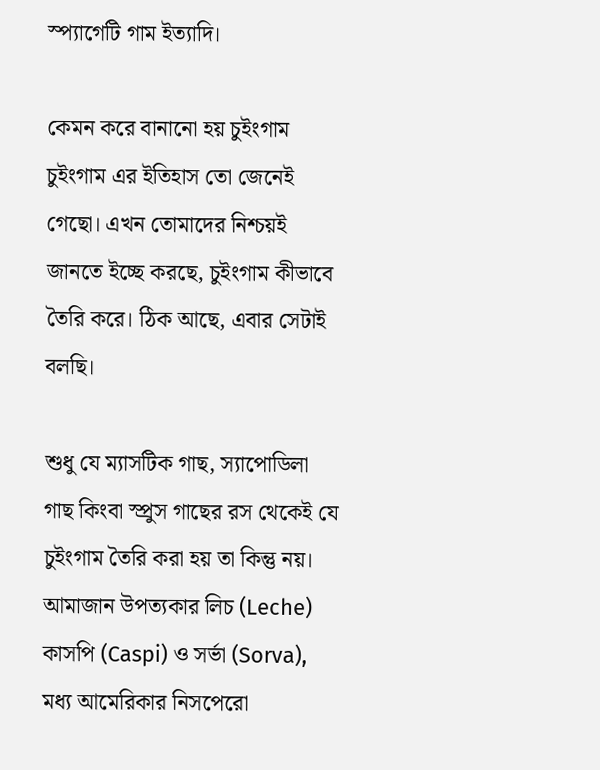স্প্যাগেটি গাম ইত্যাদি।

কেমন করে বানানো হয় চুইংগাম
চুইংগাম এর ইতিহাস তো জেনেই গেছো। এখন তোমাদের নিশ্চয়ই জানতে ইচ্ছে করছে, চুইংগাম কীভাবে তৈরি করে। ঠিক আছে, এবার সেটাই বলছি।

শুধু যে ম্যাসটিক গাছ, স্যাপোডিলা গাছ কিংবা স্প্রুস গাছের রস থেকেই যে চুইংগাম তৈরি করা হয় তা কিন্তু নয়। আমাজান উপত্যকার লিচ (Leche) কাসপি (Caspi) ও সর্ভা (Sorva), মধ্য আমেরিকার নিসপেরো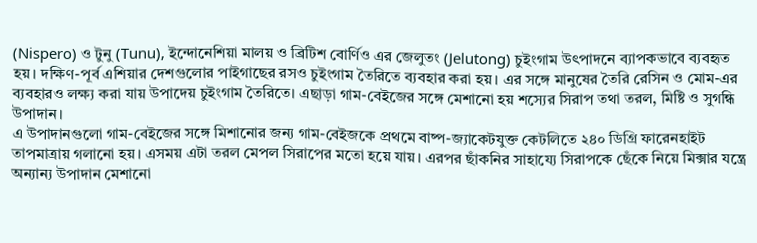(Nispero) ও টুনু (Tunu), ইন্দোনেশিয়া মালয় ও ব্রিটিশ বোর্ণিও এর জেলুতং (Jelutong) চুইংগাম উৎপাদনে ব্যাপকভাবে ব্যবহৃত হয়। দক্ষিণ-পূর্ব এশিয়ার দেশগুলোর পাইগাছের রসও চুইংগাম তৈরিতে ব্যবহার করা হয়। এর সঙ্গে মানুষের তৈরি রেসিন ও মোম-এর ব্যবহারও লক্ষ্য করা যায় উপাদেয় চুইংগাম তৈরিতে। এছাড়া গাম-বেইজের সঙ্গে মেশানো হয় শস্যের সিরাপ তথা তরল, মিষ্টি ও সুগন্ধি উপাদান।
এ উপাদানগুলো গাম-বেইজের সঙ্গে মিশানোর জন্য গাম-বেইজকে প্রথমে বাষ্প-জ্যাকেটযুক্ত কেটলিতে ২৪০ ডিগ্রি ফারেনহাইট তাপমাত্রায় গলানো হয়। এসময় এটা তরল মেপল সিরাপের মতো হয়ে যায়। এরপর ছাঁকনির সাহায্যে সিরাপকে ছেঁকে নিয়ে মিক্সার যন্ত্রে অন্যান্য উপাদান মেশানো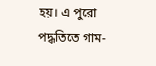হয়। এ পুরো পদ্ধতিতে গাম-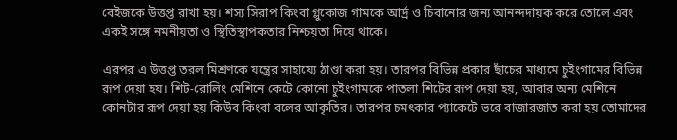বেইজকে উত্তপ্ত রাখা হয়। শস্য সিরাপ কিংবা গ্লুকোজ গামকে আর্দ্র ও চিবানোর জন্য আনন্দদায়ক করে তোলে এবং একই সঙ্গে নমনীয়তা ও স্থিতিস্থাপকতার নিশ্চয়তা দিয়ে থাকে।

এরপর এ উত্তপ্ত তরল মিশ্রণকে যন্ত্রের সাহায্যে ঠাণ্ডা করা হয়। তারপর বিভিন্ন প্রকার ছাঁচের মাধ্যমে চুইংগামের বিভিন্ন রূপ দেয়া হয। শিট-রোলিং মেশিনে কেটে কোনো চুইংগামকে পাতলা শিটের রূপ দেয়া হয়, আবার অন্য মেশিনে কোনটার রূপ দেয়া হয় কিউব কিংবা বলের আকৃতির। তারপর চমৎকার প্যাকেটে ভরে বাজারজাত করা হয় তোমাদের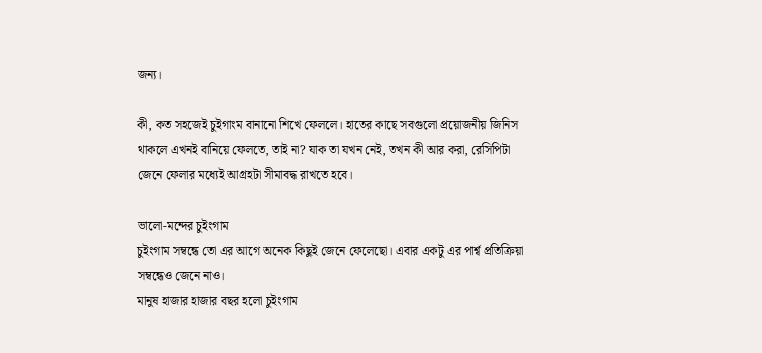জন্য।

কী, কত সহজেই চুইগাংম বানানো শিখে ফেললে। হাতের কাছে সবগুলো প্রয়োজনীয় জিনিস থাকলে এখনই বানিয়ে ফেলতে, তাই না? যাক তা যখন নেই, তখন কী আর করা, রেসিপিটা জেনে ফেলার মধ্যেই আগ্রহটা সীমাবদ্ধ রাখতে হবে।

ভালো-মন্দের চুইংগাম
চুইংগাম সম্বন্ধে তো এর আগে অনেক কিছুই জেনে ফেলেছো। এবার একটু এর পার্শ্ব প্রতিক্রিয়া সম্বন্ধেও জেনে নাও।
মানুষ হাজার হাজার বছর হলো চুইংগাম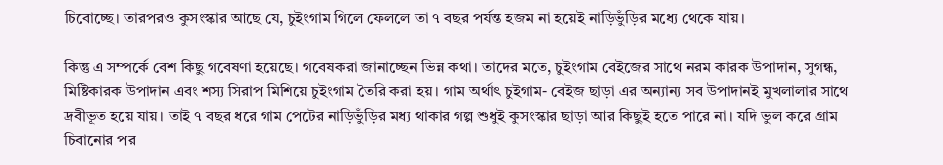চিবোচ্ছে। তারপরও কুসংস্কার আছে যে, চুইংগাম গিলে ফেললে তা ৭ বছর পর্যন্ত হজম না হয়েই নাড়িভুঁড়ির মধ্যে থেকে যায়।

কিন্তু এ সম্পর্কে বেশ কিছু গবেষণা হয়েছে। গবেষকরা জানাচ্ছেন ভিন্ন কথা। তাদের মতে, চুইংগাম বেইজের সাথে নরম কারক উপাদান, সুগন্ধ, মিষ্টিকারক উপাদান এবং শস্য সিরাপ মিশিয়ে চুইংগাম তৈরি করা হয়। গাম অর্থাৎ চুইগাম- বেইজ ছাড়া এর অন্যান্য সব উপাদানই মুখলালার সাথে দ্রবীভূত হয়ে যায়। তাই ৭ বছর ধরে গাম পেটের নাড়িভুঁড়ির মধ্য থাকার গল্প শুধুই কুসংস্কার ছাড়া আর কিছুই হতে পারে না। যদি ভুল করে গ্রাম চিবানোর পর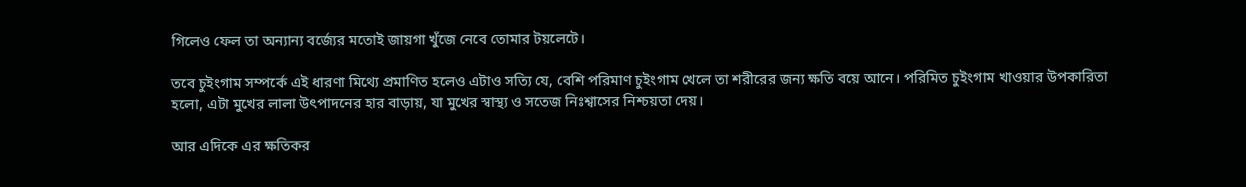গিলেও ফেল তা অন্যান্য বর্জ্যের মতোই জায়গা খুঁজে নেবে তোমার টয়লেটে।

তবে চুইংগাম সম্পর্কে এই ধারণা মিথ্যে প্রমাণিত হলেও এটাও সত্যি যে, বেশি পরিমাণ চুইংগাম খেলে তা শরীরের জন্য ক্ষতি বয়ে আনে। পরিমিত চুইংগাম খাওয়ার উপকারিতা হলো, এটা মুখের লালা উৎপাদনের হার বাড়ায়, যা মুখের স্বাস্থ্য ও সতেজ নিঃশ্বাসের নিশ্চয়তা দেয়।

আর এদিকে এর ক্ষতিকর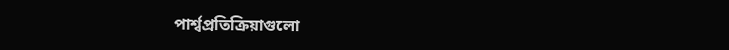পার্শ্বপ্রতিক্রিয়াগুলো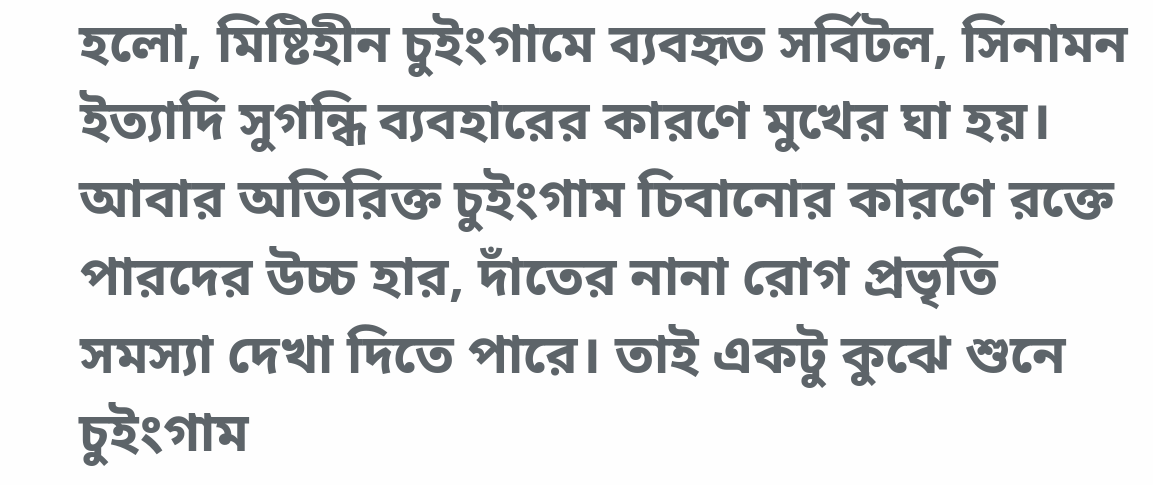হলো, মিষ্টিহীন চুইংগামে ব্যবহৃত সর্বিটল, সিনামন ইত্যাদি সুগন্ধি ব্যবহারের কারণে মুখের ঘা হয়। আবার অতিরিক্ত চুইংগাম চিবানোর কারণে রক্তে পারদের উচ্চ হার, দাঁতের নানা রোগ প্রভৃতি সমস্যা দেখা দিতে পারে। তাই একটু কুঝে শুনে চুইংগাম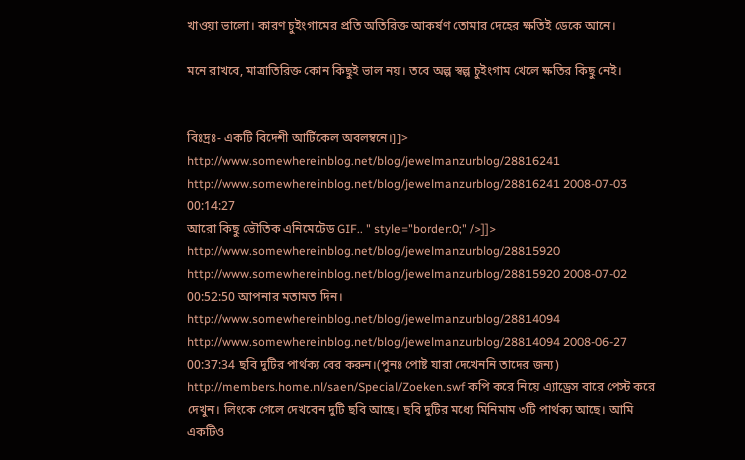খাওয়া ভালো। কারণ চুইংগামের প্রতি অতিরিক্ত আকর্ষণ তোমার দেহের ক্ষতিই ডেকে আনে।

মনে রাখবে, মাত্রাতিরিক্ত কোন কিছুই ভাল নয়। তবে অল্প স্বল্প চুইংগাম খেলে ক্ষতির কিছু নেই।


বিঃদ্রঃ- একটি বিদেশী আর্টিকেল অবলম্বনে।]]>
http://www.somewhereinblog.net/blog/jewelmanzurblog/28816241 http://www.somewhereinblog.net/blog/jewelmanzurblog/28816241 2008-07-03 00:14:27
আরো কিছু ভৌতিক এনিমেটেড GIF.. " style="border:0;" />]]> http://www.somewhereinblog.net/blog/jewelmanzurblog/28815920 http://www.somewhereinblog.net/blog/jewelmanzurblog/28815920 2008-07-02 00:52:50 আপনার মতামত দিন। http://www.somewhereinblog.net/blog/jewelmanzurblog/28814094 http://www.somewhereinblog.net/blog/jewelmanzurblog/28814094 2008-06-27 00:37:34 ছবি দুটির পার্থক্য বের করুন।(পুনঃ পোষ্ট যারা দেখেননি তাদের জন্য) http://members.home.nl/saen/Special/Zoeken.swf কপি করে নিয়ে এ্যাড্রেস বারে পেস্ট করে দেখুন। লিংকে গেলে দেখবেন দুটি ছবি আছে। ছবি দুটির মধ্যে মিনিমাম ৩টি পার্থক্য আছে। আমি একটিও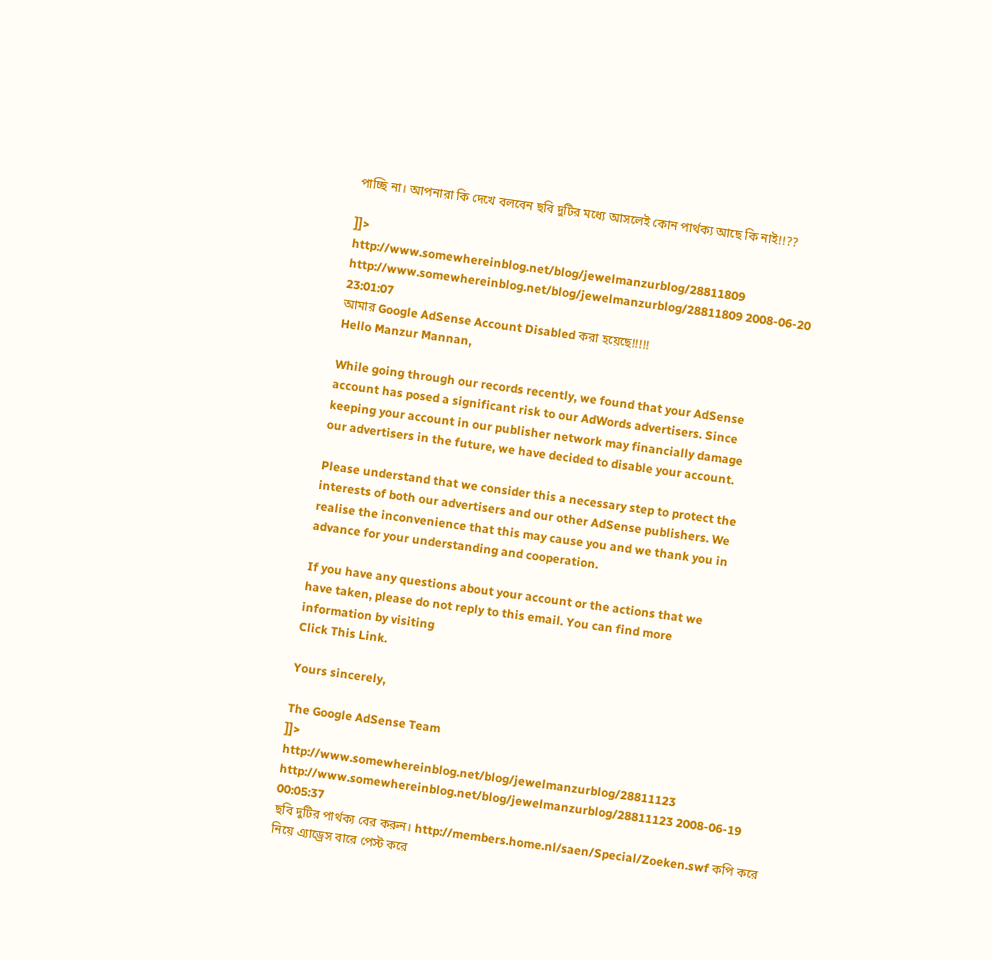পাচ্ছি না। আপনারা কি দেখে বলবেন ছবি দুটির মধ্যে আসলেই কোন পার্থক্য আছে কি নাই!!??

]]>
http://www.somewhereinblog.net/blog/jewelmanzurblog/28811809 http://www.somewhereinblog.net/blog/jewelmanzurblog/28811809 2008-06-20 23:01:07
আমার Google AdSense Account Disabled করা হয়েছে!!!!!
Hello Manzur Mannan,

While going through our records recently, we found that your AdSense
account has posed a significant risk to our AdWords advertisers. Since
keeping your account in our publisher network may financially damage
our advertisers in the future, we have decided to disable your account.

Please understand that we consider this a necessary step to protect the
interests of both our advertisers and our other AdSense publishers. We
realise the inconvenience that this may cause you and we thank you in
advance for your understanding and cooperation.

If you have any questions about your account or the actions that we
have taken, please do not reply to this email. You can find more
information by visiting
Click This Link.

Yours sincerely,

The Google AdSense Team
]]>
http://www.somewhereinblog.net/blog/jewelmanzurblog/28811123 http://www.somewhereinblog.net/blog/jewelmanzurblog/28811123 2008-06-19 00:05:37
ছবি দুটির পার্থক্য বের করুন। http://members.home.nl/saen/Special/Zoeken.swf কপি করে নিয়ে এ্যাড্রেস বারে পেস্ট করে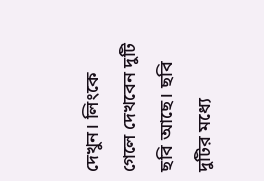দেখুন। লিংকে গেলে দেখবেন দুটি ছবি আছে। ছবি দুটির মধ্যে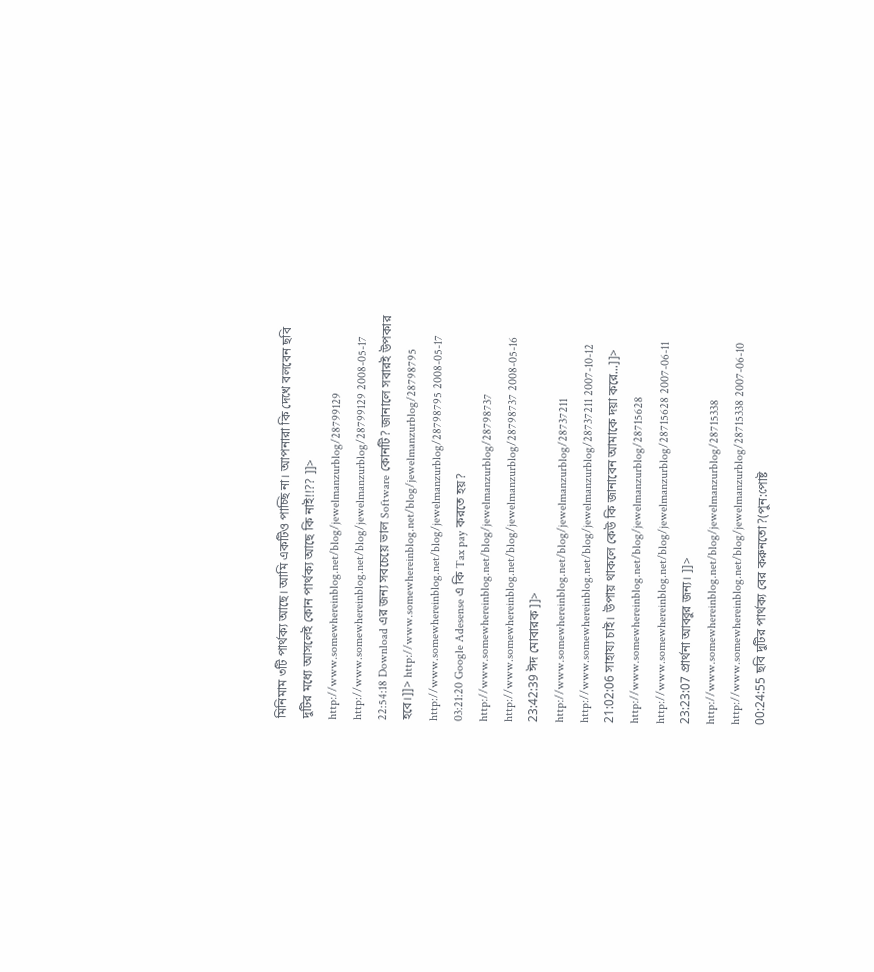মিনিমাম ৩টি পার্থক্য আছে। আমি একটিও পাচ্ছি না। আপনারা কি দেখে বলবেন ছবি দুটির মধ্যে আসলেই কোন পার্থক্য আছে কি নাই!!?? ]]> http://www.somewhereinblog.net/blog/jewelmanzurblog/28799129 http://www.somewhereinblog.net/blog/jewelmanzurblog/28799129 2008-05-17 22:54:18 Download এর জন্য সবচেয়ে ভাল Software কোনটি? জানালে সবারই উপকার হবে।]]> http://www.somewhereinblog.net/blog/jewelmanzurblog/28798795 http://www.somewhereinblog.net/blog/jewelmanzurblog/28798795 2008-05-17 03:21:20 Google Adesense এ কি Tax pay করতে হয়? http://www.somewhereinblog.net/blog/jewelmanzurblog/28798737 http://www.somewhereinblog.net/blog/jewelmanzurblog/28798737 2008-05-16 23:42:39 ঈদ মোবারক ]]> http://www.somewhereinblog.net/blog/jewelmanzurblog/28737211 http://www.somewhereinblog.net/blog/jewelmanzurblog/28737211 2007-10-12 21:02:06 সাহায্য চাই। উপায় থাকলে কেউ কি জানাবেন আমাকে দয়া করে...]]> http://www.somewhereinblog.net/blog/jewelmanzurblog/28715628 http://www.somewhereinblog.net/blog/jewelmanzurblog/28715628 2007-06-11 23:23:07 প্রার্থনা আব্বুর জন্য। ]]> http://www.somewhereinblog.net/blog/jewelmanzurblog/28715338 http://www.somewhereinblog.net/blog/jewelmanzurblog/28715338 2007-06-10 00:24:55 ছবি দুটির পার্থক্য বের করুনতো?(পুন:পোষ্ট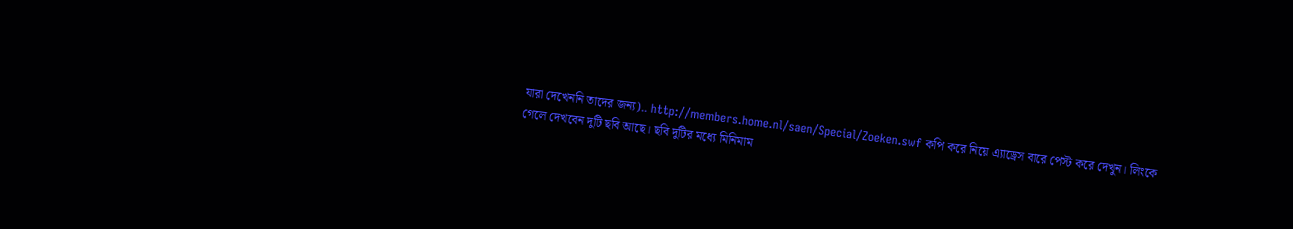যারা দেখেননি তাদের জন্য).. http://members.home.nl/saen/Special/Zoeken.swf কপি করে নিয়ে এ্যাড্রেস বারে পেস্ট করে দেখুন। লিংকে গেলে দেখবেন দুটি ছবি আছে। ছবি দুটির মধ্যে মিনিমাম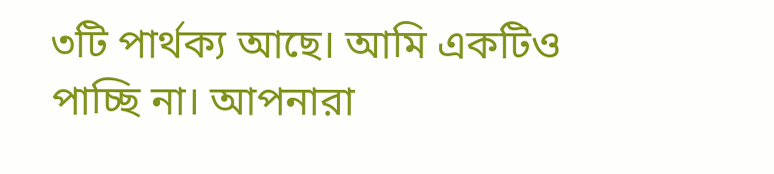৩টি পার্থক্য আছে। আমি একটিও পাচ্ছি না। আপনারা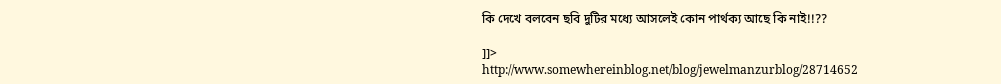কি দেখে বলবেন ছবি দুটির মধ্যে আসলেই কোন পার্থক্য আছে কি নাই!!??

]]>
http://www.somewhereinblog.net/blog/jewelmanzurblog/28714652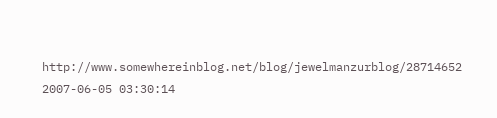http://www.somewhereinblog.net/blog/jewelmanzurblog/28714652 2007-06-05 03:30:14